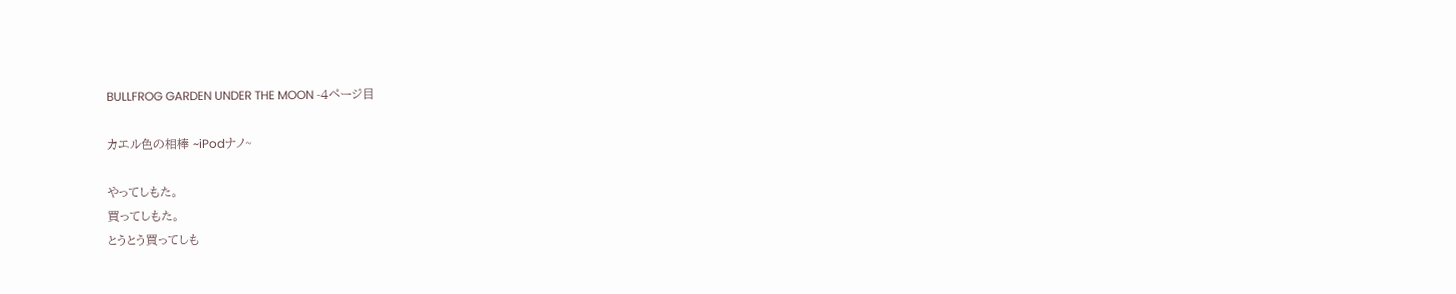BULLFROG GARDEN UNDER THE MOON -4ページ目

カエル色の相棒 ~iPodナノ~

やってしもた。
買ってしもた。
とうとう買ってしも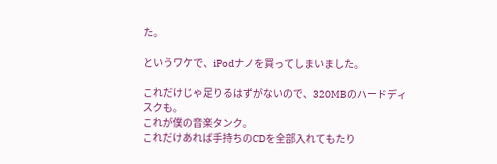た。

というワケで、iPodナノを買ってしまいました。

これだけじゃ足りるはずがないので、320MBのハードディスクも。
これが僕の音楽タンク。
これだけあれば手持ちのCDを全部入れてもたり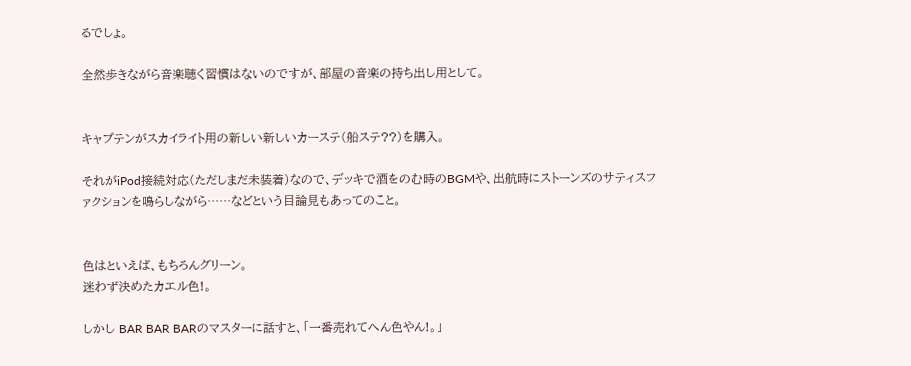るでしょ。

全然歩きながら音楽聴く習慣はないのですが、部屋の音楽の持ち出し用として。


キャプテンがスカイライト用の新しい新しいカーステ(船ステ??)を購入。

それがiPod接続対応(ただしまだ未装着)なので、デッキで酒をのむ時のBGMや、出航時にストーンズのサティスファクションを鳴らしながら……などという目論見もあってのこと。


色はといえば、もちろんグリーン。
迷わず決めたカエル色!。

しかし BAR BAR BARのマスターに話すと、「一番売れてへん色やん!。」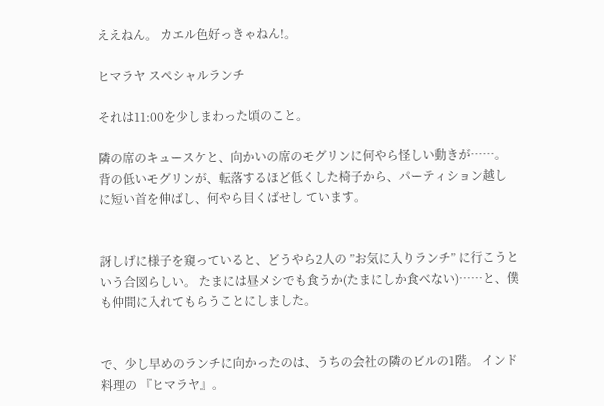ええねん。 カエル色好っきゃねん!。

ヒマラヤ スペシャルランチ

それは11:00を少しまわった頃のこと。

隣の席のキュースケと、向かいの席のモグリンに何やら怪しい動きが……。
背の低いモグリンが、転落するほど低くした椅子から、パーティション越しに短い首を伸ばし、何やら目くばせし ています。


訝しげに様子を窺っていると、どうやら2人の ”お気に入りランチ” に行こうという合図らしい。 たまには昼メシでも食うか(たまにしか食べない)……と、僕も仲間に入れてもらうことにしました。


で、少し早めのランチに向かったのは、うちの会社の隣のビルの1階。 インド料理の 『ヒマラヤ』。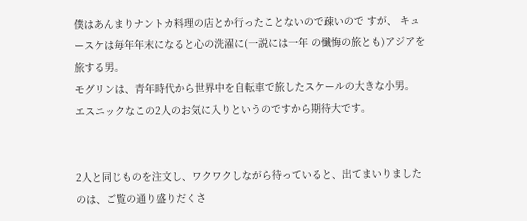僕はあんまりナントカ料理の店とか行ったことないので疎いので すが、 キュースケは毎年年末になると心の洗濯に(一説には一年 の懺悔の旅とも)アジアを旅する男。
モグリンは、青年時代から世界中を自転車で旅したスケールの大きな小男。
エスニックなこの2人のお気に入りというのですから期待大です。


2人と同じものを注文し、ワクワクしながら待っていると、出てまいりましたのは、ご覧の通り盛りだくさ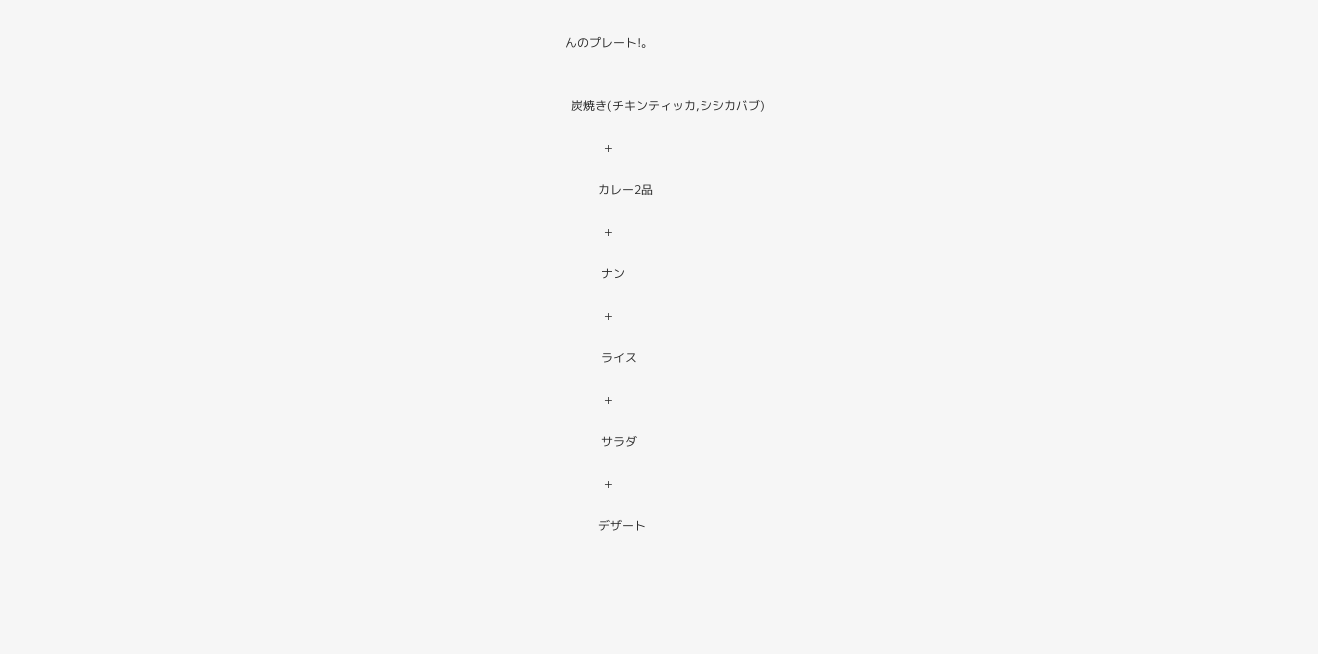んのプレート!。


  炭焼き(チキンティッカ,シシカバブ)

             +

           カレー2品

             +

            ナン

             +

            ライス

             +

            サラダ

             +

           デザート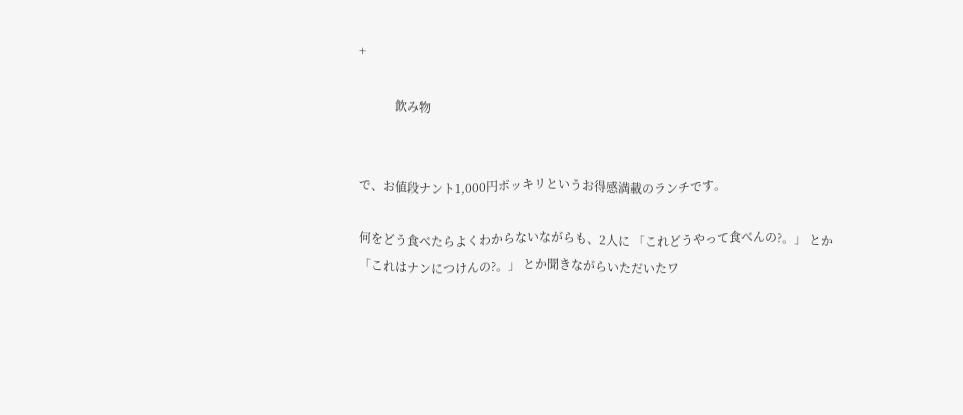+

            飲み物


で、お値段ナント1,000円ポッキリというお得感満載のランチです。

何をどう食べたらよくわからないながらも、2人に 「これどうやって食べんの?。」 とか 「これはナンにつけんの?。」 とか聞きながらいただいたワ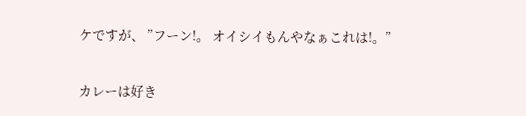ケですが、 ”フーン!。 オイシイもんやなぁこれは!。”


カレーは好き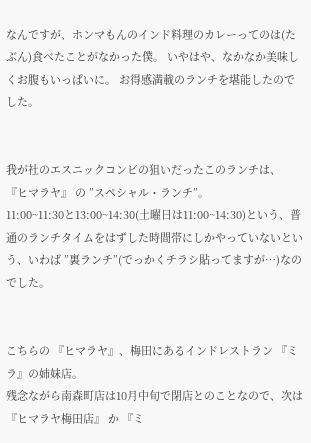なんですが、ホンマもんのインド料理のカレーってのは(たぶん)食べたことがなかった僕。 いやはや、なかなか美味しくお腹もいっぱいに。 お得感満載のランチを堪能したのでした。


我が社のエスニックコンビの狙いだったこのランチは、 『ヒマラヤ』 の ”スペシャル・ランチ”。
11:00~11:30と13:00~14:30(土曜日は11:00~14:30)という、普通のランチタイムをはずした時間帯にしかやっていないという、いわば ”裏ランチ”(でっかくチラシ貼ってますが…)なのでした。


こちらの 『ヒマラヤ』、梅田にあるインドレストラン 『ミラ』の姉妹店。
残念ながら南森町店は10月中旬で閉店とのことなので、次は 『ヒマラヤ梅田店』 か 『ミ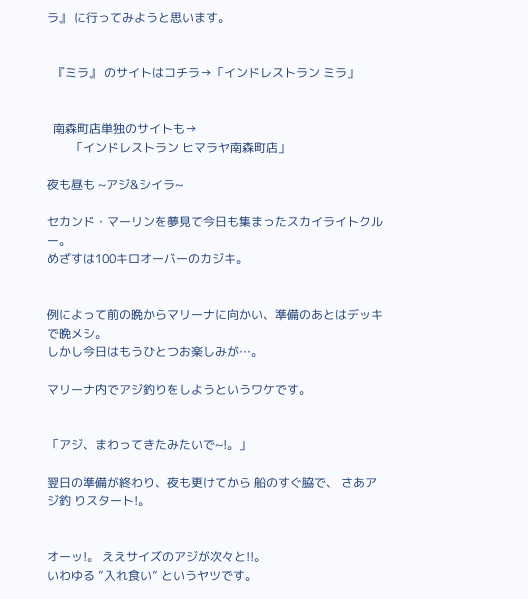ラ』 に行ってみようと思います。


  『ミラ』 のサイトはコチラ→「インドレストラン ミラ」


  南森町店単独のサイトも→
        「インドレストラン ヒマラヤ南森町店」

夜も昼も ~アジ&シイラ~

セカンド・マーリンを夢見て今日も集まったスカイライトクルー。
めざすは100キロオーバーのカジキ。


例によって前の晩からマリーナに向かい、準備のあとはデッキで晩メシ。
しかし今日はもうひとつお楽しみが…。

マリーナ内でアジ釣りをしようというワケです。


「アジ、まわってきたみたいで~!。」

翌日の準備が終わり、夜も更けてから 船のすぐ脇で、 さあアジ釣 りスタート!。


オーッ!。 ええサイズのアジが次々と!!。
いわゆる ”入れ食い” というヤツです。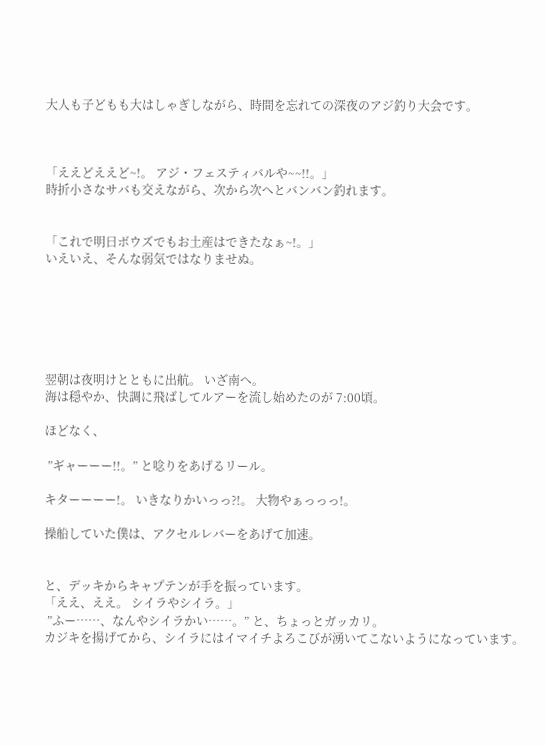大人も子どもも大はしゃぎしながら、時間を忘れての深夜のアジ釣り大会です。



「ええどええど~!。 アジ・フェスティバルや~~!!。」
時折小さなサバも交えながら、次から次へとバンバン釣れます。


「これで明日ボウズでもお土産はできたなぁ~!。」
いえいえ、そんな弱気ではなりませぬ。






翌朝は夜明けとともに出航。 いざ南へ。
海は穏やか、快調に飛ばしてルアーを流し始めたのが 7:00頃。

ほどなく、

 ”ギャーーー!!。” と唸りをあげるリール。

キターーーー!。 いきなりかいっっ?!。 大物やぁっっっ!。

操船していた僕は、アクセルレバーをあげて加速。


と、デッキからキャプテンが手を振っています。
「ええ、ええ。 シイラやシイラ。」
 ”ふー……、なんやシイラかい……。” と、ちょっとガッカリ。
カジキを揚げてから、シイラにはイマイチよろこびが湧いてこないようになっています。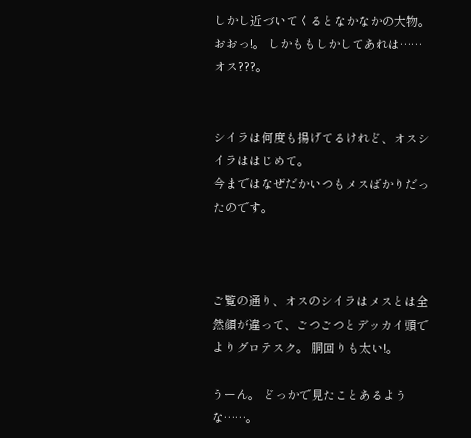しかし近づいてくるとなかなかの大物。
おおっ!。 しかももしかしてあれは……オス???。


シイラは何度も揚げてるけれど、オスシイラははじめて。
今まではなぜだかいつもメスばかりだったのです。



ご覧の通り、オスのシイラはメスとは全然顔が違って、ごつごつとデッカイ頭でよりグロテスク。 胴回りも太い!。

うーん。 どっかで見たことあるような……。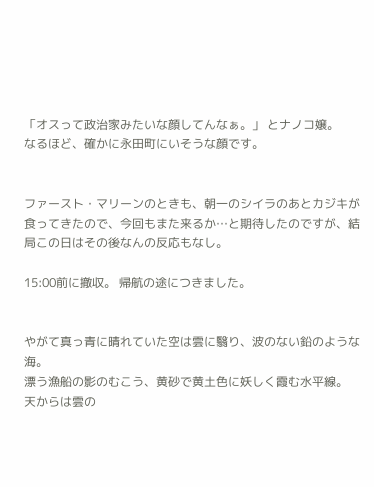「オスって政治家みたいな顔してんなぁ。」 とナノコ嬢。
なるほど、確かに永田町にいそうな顔です。


ファースト・マリーンのときも、朝一のシイラのあとカジキが食ってきたので、今回もまた来るか…と期待したのですが、結局この日はその後なんの反応もなし。

15:00前に撤収。 帰航の途につきました。


やがて真っ青に晴れていた空は雲に翳り、波のない鉛のような海。
漂う漁船の影のむこう、黄砂で黄土色に妖しく霞む水平線。
天からは雲の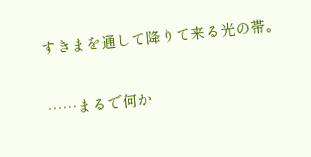すきまを通して降りて来る光の帯。

……まるで何か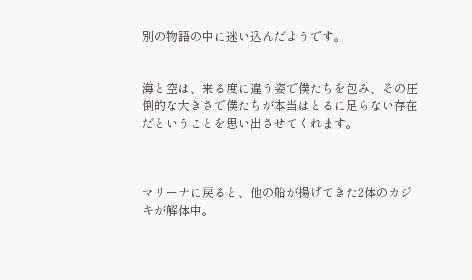別の物語の中に迷い込んだようです。


海と空は、来る度に違う姿で僕たちを包み、その圧倒的な大きさで僕たちが本当はとるに足らない存在だということを思い出させてくれます。



マリーナに戻ると、他の船が揚げてきた2体のカジキが解体中。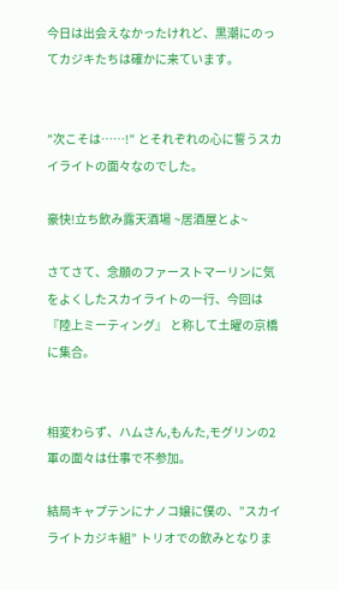今日は出会えなかったけれど、黒潮にのってカジキたちは確かに来ています。


”次こそは……!” とそれぞれの心に誓うスカイライトの面々なのでした。

豪快!立ち飲み露天酒場 ~居酒屋とよ~

さてさて、念願のファーストマーリンに気をよくしたスカイライトの一行、今回は 『陸上ミーティング』 と称して土曜の京橋に集合。


相変わらず、ハムさん,もんた,モグリンの2軍の面々は仕事で不参加。

結局キャプテンにナノコ嬢に僕の、”スカイライトカジキ組” トリオでの飲みとなりま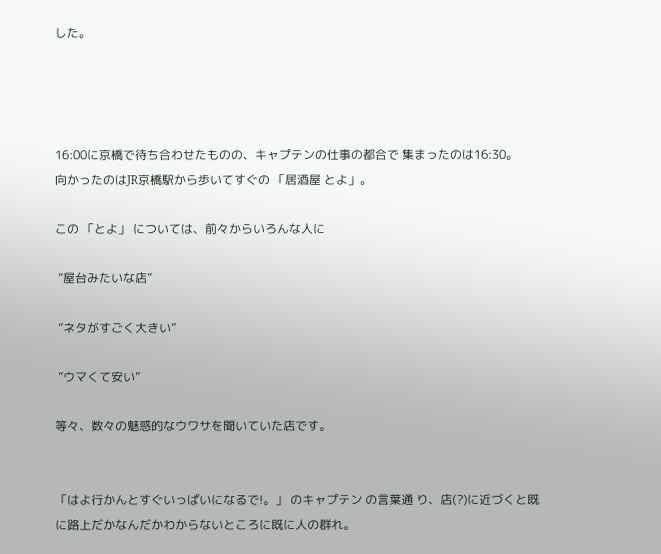した。




16:00に京橋で待ち合わせたものの、キャプテンの仕事の都合で 集まったのは16:30。
向かったのはJR京橋駅から歩いてすぐの 「居酒屋 とよ」。

この 「とよ」 については、前々からいろんな人に

 ”屋台みたいな店”

 ”ネタがすごく大きい”

 ”ウマくて安い”

等々、数々の魅惑的なウワサを聞いていた店です。


「はよ行かんとすぐいっぱいになるで!。」 のキャプテン の言葉通 り、店(?)に近づくと既に路上だかなんだかわからないところに既に人の群れ。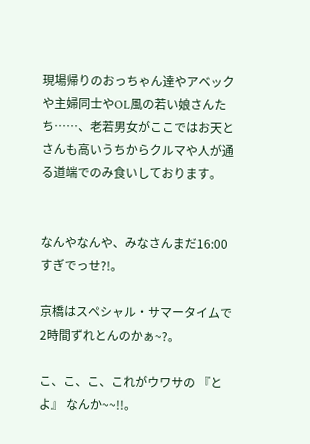現場帰りのおっちゃん達やアベックや主婦同士やOL風の若い娘さんたち……、老若男女がここではお天とさんも高いうちからクルマや人が通る道端でのみ食いしております。


なんやなんや、みなさんまだ16:00すぎでっせ?!。

京橋はスペシャル・サマータイムで2時間ずれとんのかぁ~?。

こ、こ、こ、これがウワサの 『とよ』 なんか~~!!。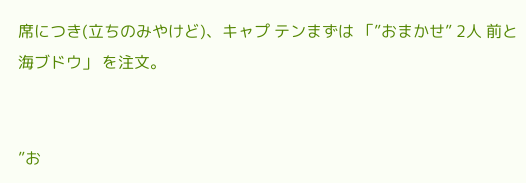席につき(立ちのみやけど)、キャプ テンまずは 「”おまかせ” 2人 前と海ブドウ」 を注文。


”お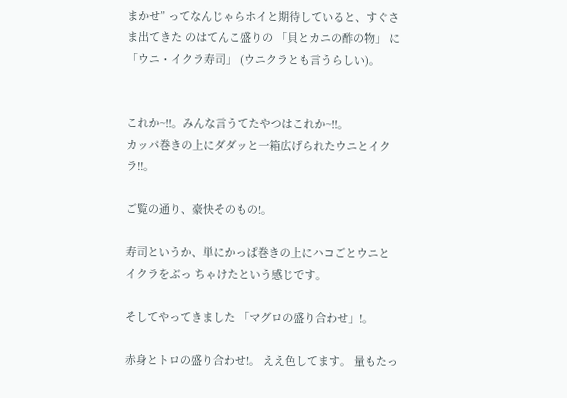まかせ” ってなんじゃらホイと期待していると、すぐさま出てきた のはてんこ盛りの 「貝とカニの酢の物」 に 「ウニ・イクラ寿司」 (ウニクラとも言うらしい)。


これか~!!。みんな言うてたやつはこれか~!!。
カッパ巻きの上にダダッと一箱広げられたウニとイクラ!!。

ご覧の通り、豪快そのもの!。

寿司というか、単にかっぱ巻きの上にハコごとウニとイクラをぶっ ちゃけたという感じです。

そしてやってきました 「マグロの盛り合わせ」!。

赤身とトロの盛り合わせ!。 ええ色してます。 量もたっ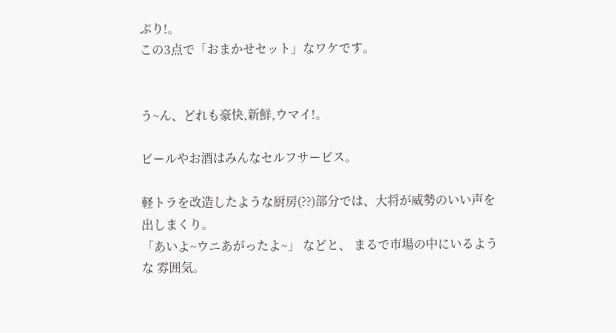ぷり!。
この3点で「おまかせセット」なワケです。


う~ん、どれも豪快,新鮮,ウマイ!。

ビールやお酒はみんなセルフサービス。

軽トラを改造したような厨房(??)部分では、大将が威勢のいい声を出しまくり。
「あいよ~ウニあがったよ~」 などと、 まるで市場の中にいるような 雰囲気。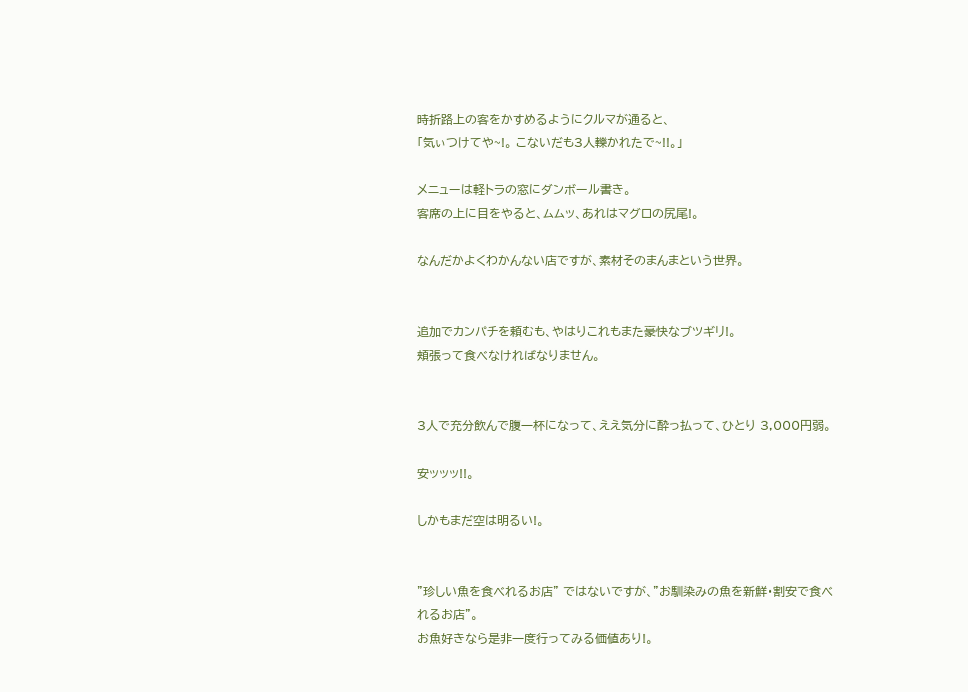時折路上の客をかすめるようにクルマが通ると、
「気ぃつけてや~!。 こないだも3人轢かれたで~!!。」

メニューは軽トラの窓にダンボール書き。
客席の上に目をやると、ムムッ、あれはマグロの尻尾!。

なんだかよくわかんない店ですが、素材そのまんまという世界。


追加でカンパチを頼むも、やはりこれもまた豪快なブツギリ!。
頬張って食べなければなりません。


3人で充分飲んで腹一杯になって、ええ気分に酔っ払って、ひとり 3,000円弱。

安ッッッ!!。

しかもまだ空は明るい!。


”珍しい魚を食べれるお店” ではないですが、”お馴染みの魚を新鮮・割安で食べれるお店”。
お魚好きなら是非一度行ってみる価値あり!。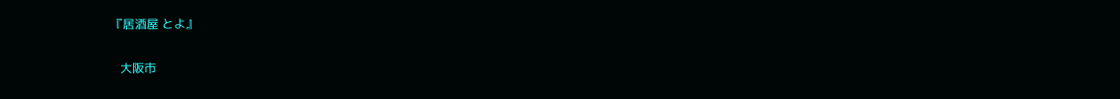『居酒屋 とよ』

   大阪市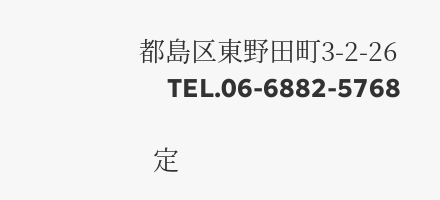都島区東野田町3-2-26
    TEL.06-6882-5768

  定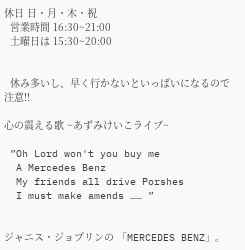休日 日・月・木・祝
  営業時間 16:30~21:00
  土曜日は 15:30~20:00


  休み多いし、早く行かないといっぱいになるので注意!!

心の震える歌 ~あずみけいこライブ~

 ”Oh Lord won't you buy me
  A Mercedes Benz
  My friends all drive Porshes
  I must make amends …… ”


ジャニス・ジョプリンの 「MERCEDES BENZ」。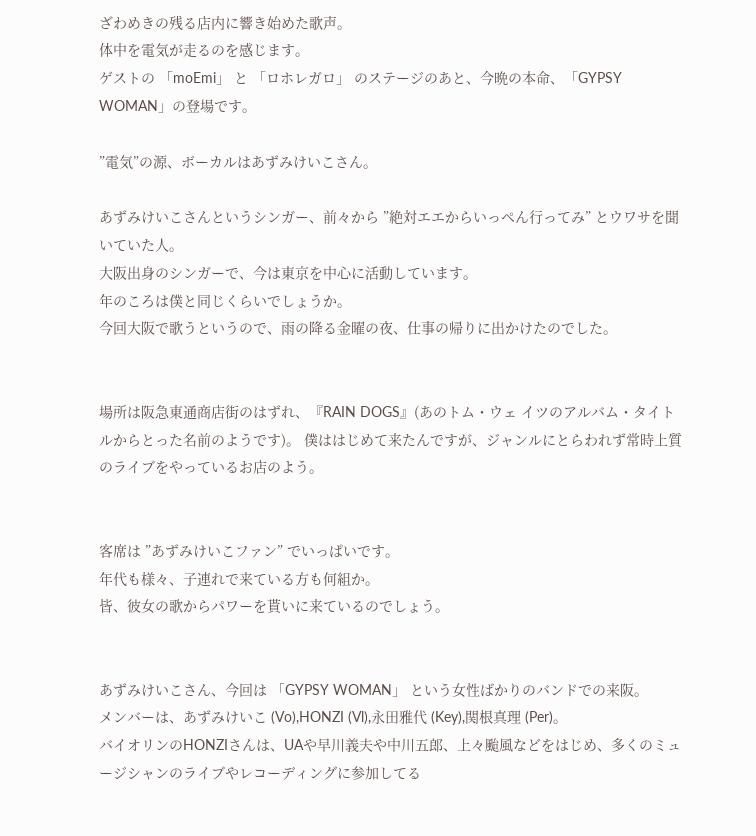ざわめきの残る店内に響き始めた歌声。
体中を電気が走るのを感じます。
ゲストの 「moEmi」 と 「ロホレガロ」 のステージのあと、今晩の本命、「GYPSY WOMAN」の登場です。

”電気”の源、ボーカルはあずみけいこさん。

あずみけいこさんというシンガー、前々から ”絶対エエからいっぺん行ってみ” とウワサを聞いていた人。
大阪出身のシンガーで、今は東京を中心に活動しています。
年のころは僕と同じくらいでしょうか。
今回大阪で歌うというので、雨の降る金曜の夜、仕事の帰りに出かけたのでした。


場所は阪急東通商店街のはずれ、『RAIN DOGS』(あのトム・ウェ イツのアルバム・タイトルからとった名前のようです)。 僕ははじめて来たんですが、ジャンルにとらわれず常時上質のライブをやっているお店のよう。


客席は ”あずみけいこファン” でいっぱいです。
年代も様々、子連れで来ている方も何組か。
皆、彼女の歌からパワーを貰いに来ているのでしょう。


あずみけいこさん、今回は 「GYPSY WOMAN」 という女性ばかりのバンドでの来阪。
メンバーは、あずみけいこ (Vo),HONZI (Vl),永田雅代 (Key),関根真理 (Per)。
バイオリンのHONZIさんは、UAや早川義夫や中川五郎、上々颱風などをはじめ、多くのミュージシャンのライブやレコーディングに参加してる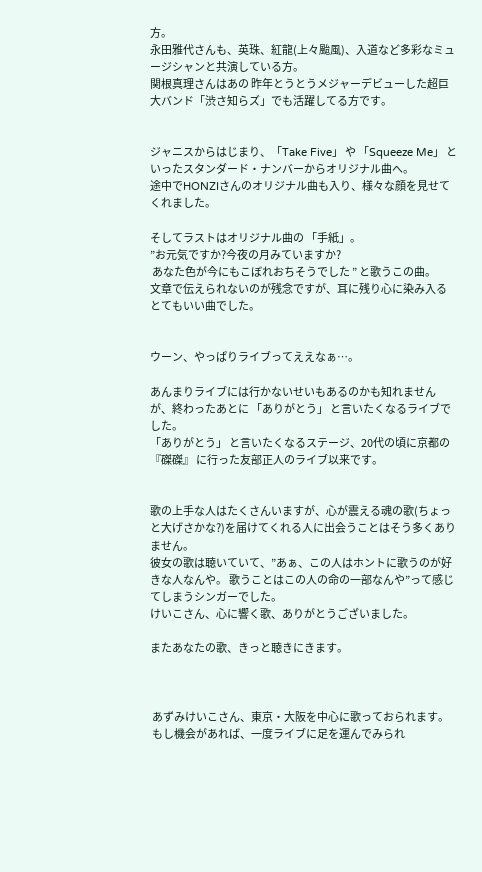方。
永田雅代さんも、英珠、紅龍(上々颱風)、入道など多彩なミュージシャンと共演している方。
関根真理さんはあの 昨年とうとうメジャーデビューした超巨大バンド「渋さ知らズ」でも活躍してる方です。


ジャニスからはじまり、「Take Five」 や 「Squeeze Me」 といったスタンダード・ナンバーからオリジナル曲へ。
途中でHONZIさんのオリジナル曲も入り、様々な顔を見せてくれました。

そしてラストはオリジナル曲の 「手紙」。
”お元気ですか?今夜の月みていますか?
 あなた色が今にもこぼれおちそうでした ” と歌うこの曲。
文章で伝えられないのが残念ですが、耳に残り心に染み入るとてもいい曲でした。


ウーン、やっぱりライブってええなぁ…。

あんまりライブには行かないせいもあるのかも知れませんが、終わったあとに 「ありがとう」 と言いたくなるライブでした。
「ありがとう」 と言いたくなるステージ、20代の頃に京都の 『磔磔』 に行った友部正人のライブ以来です。


歌の上手な人はたくさんいますが、心が震える魂の歌(ちょっと大げさかな?)を届けてくれる人に出会うことはそう多くありません。
彼女の歌は聴いていて、”あぁ、この人はホントに歌うのが好きな人なんや。 歌うことはこの人の命の一部なんや”って感じてしまうシンガーでした。
けいこさん、心に響く歌、ありがとうございました。

またあなたの歌、きっと聴きにきます。



 あずみけいこさん、東京・大阪を中心に歌っておられます。
 もし機会があれば、一度ライブに足を運んでみられ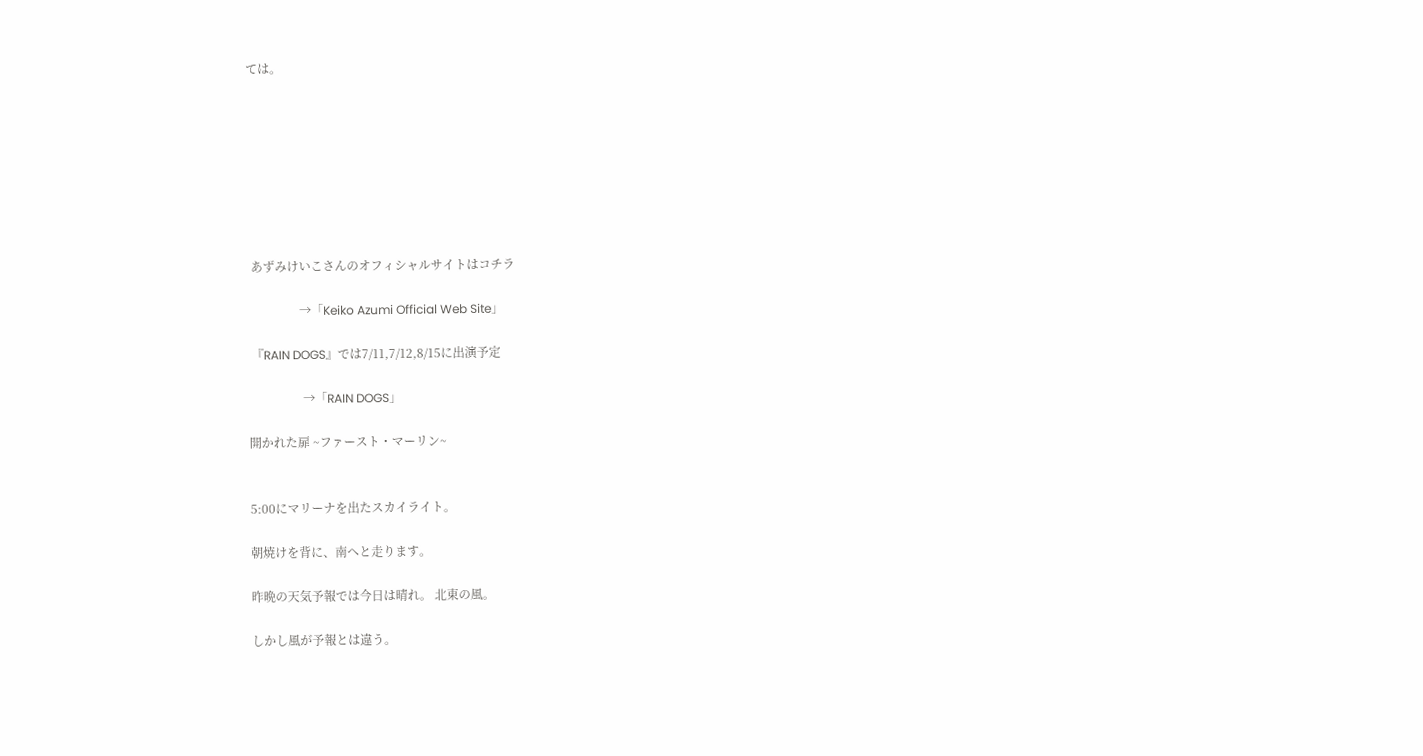ては。








 あずみけいこさんのオフィシャルサイトはコチラ

                 →「Keiko Azumi Official Web Site」

 『RAIN DOGS』では7/11,7/12,8/15に出演予定

                  →「RAIN DOGS」

開かれた扉 ~ファースト・マーリン~


5:00にマリーナを出たスカイライト。

朝焼けを背に、南へと走ります。

昨晩の天気予報では今日は晴れ。 北東の風。

しかし風が予報とは違う。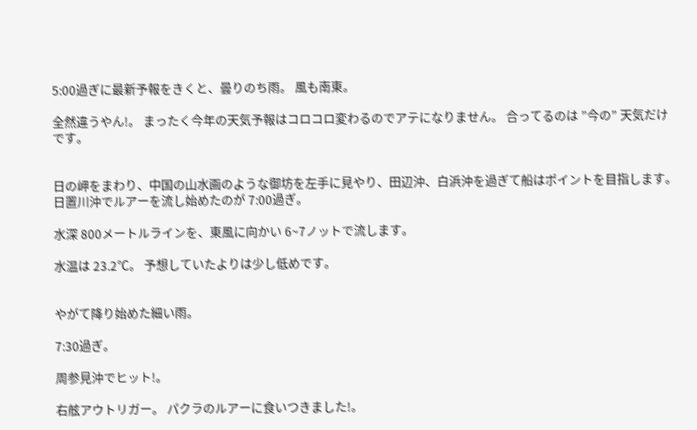5:00過ぎに最新予報をきくと、曇りのち雨。 風も南東。

全然違うやん!。 まったく今年の天気予報はコロコロ変わるのでアテになりません。 合ってるのは ”今の” 天気だけです。


日の岬をまわり、中国の山水画のような御坊を左手に見やり、田辺沖、白浜沖を過ぎて船はポイントを目指します。
日置川沖でルアーを流し始めたのが 7:00過ぎ。

水深 800メートルラインを、東風に向かい 6~7ノットで流します。

水温は 23.2℃。 予想していたよりは少し低めです。


やがて降り始めた細い雨。

7:30過ぎ。

周参見沖でヒット!。

右舷アウトリガー。 パクラのルアーに食いつきました!。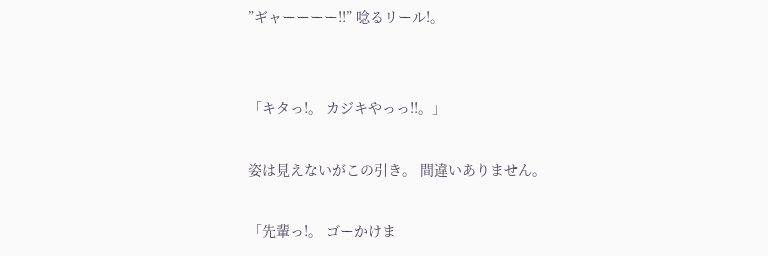”ギャーーーー!!” 唸るリール!。


「キタっ!。 カジキやっっ!!。」

姿は見えないがこの引き。 間違いありません。

「先輩っ!。 ゴーかけま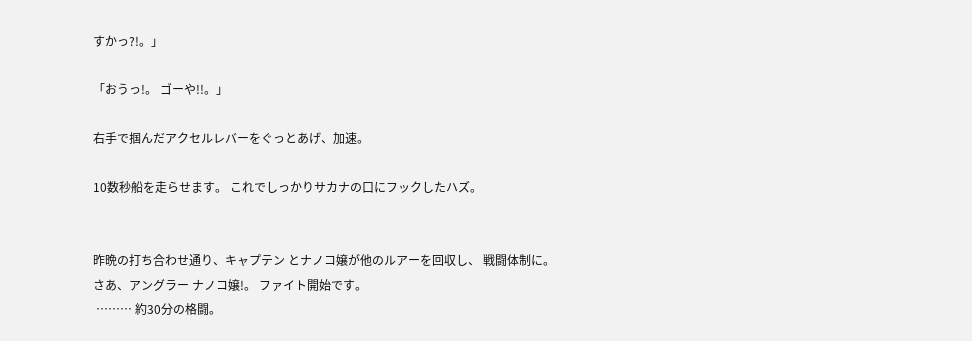すかっ?!。」

「おうっ!。 ゴーや!!。」

右手で掴んだアクセルレバーをぐっとあげ、加速。

10数秒船を走らせます。 これでしっかりサカナの口にフックしたハズ。


昨晩の打ち合わせ通り、キャプテン とナノコ嬢が他のルアーを回収し、 戦闘体制に。
さあ、アングラー ナノコ嬢!。 ファイト開始です。
 ……… 約30分の格闘。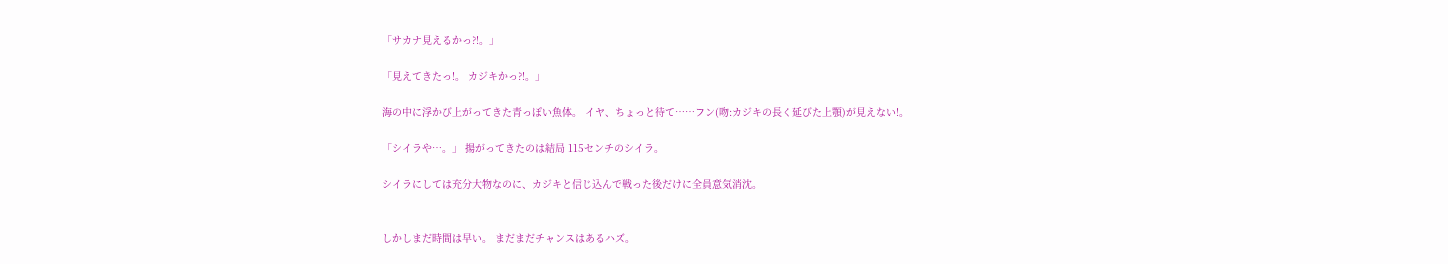「サカナ見えるかっ?!。」

「見えてきたっ!。 カジキかっ?!。」

海の中に浮かび上がってきた青っぽい魚体。 イヤ、ちょっと待て……フン(吻:カジキの長く延びた上顎)が見えない!。

「シイラや…。」 揚がってきたのは結局 115センチのシイラ。

シイラにしては充分大物なのに、カジキと信じ込んで戦った後だけに全員意気消沈。


しかしまだ時間は早い。 まだまだチャンスはあるハズ。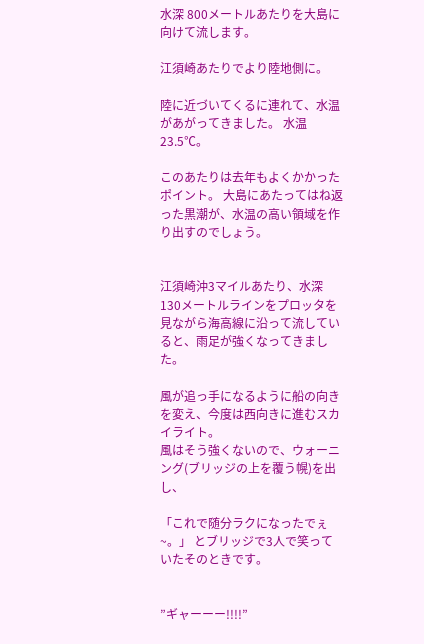水深 800メートルあたりを大島に向けて流します。

江須崎あたりでより陸地側に。

陸に近づいてくるに連れて、水温があがってきました。 水温 23.5℃。

このあたりは去年もよくかかったポイント。 大島にあたってはね返った黒潮が、水温の高い領域を作り出すのでしょう。


江須崎沖3マイルあたり、水深 130メートルラインをプロッタを見ながら海高線に沿って流していると、雨足が強くなってきました。

風が追っ手になるように船の向きを変え、今度は西向きに進むスカイライト。
風はそう強くないので、ウォーニング(ブリッジの上を覆う幌)を出し、

「これで随分ラクになったでぇ~。」 とブリッジで3人で笑っていたそのときです。


”ギャーーー!!!!”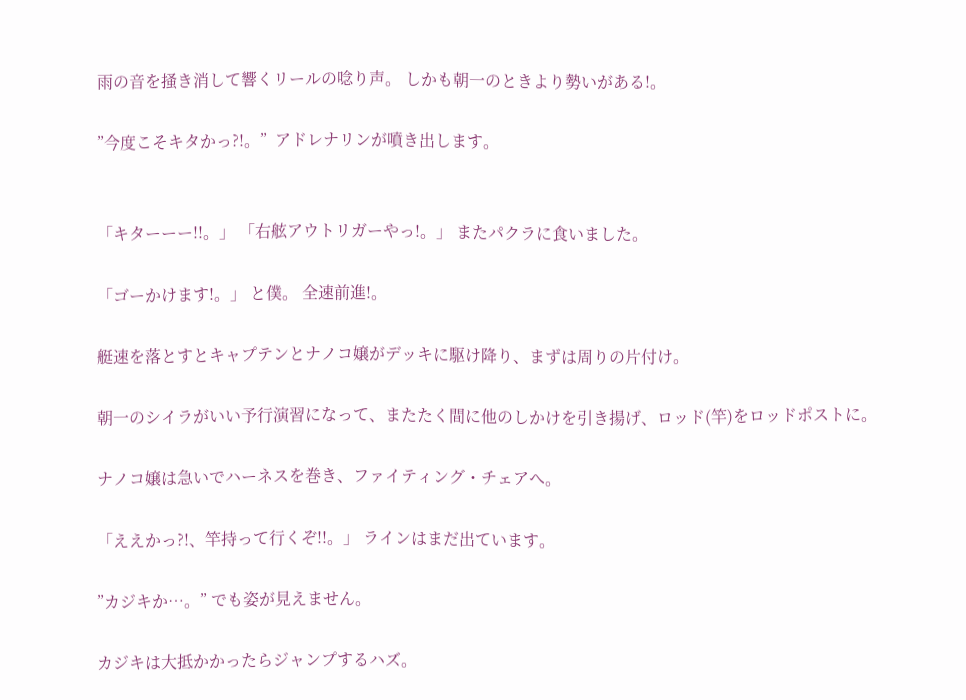雨の音を掻き消して響くリールの唸り声。 しかも朝一のときより勢いがある!。

”今度こそキタかっ?!。”  アドレナリンが噴き出します。


「キターーー!!。」 「右舷アウトリガーやっ!。」 またパクラに食いました。

「ゴーかけます!。」 と僕。 全速前進!。

艇速を落とすとキャプテンとナノコ嬢がデッキに駆け降り、まずは周りの片付け。

朝一のシイラがいい予行演習になって、またたく間に他のしかけを引き揚げ、ロッド(竿)をロッドポストに。

ナノコ嬢は急いでハーネスを巻き、ファイティング・チェアへ。

「ええかっ?!、竿持って行くぞ!!。」 ラインはまだ出ています。

”カジキか…。” でも姿が見えません。

カジキは大抵かかったらジャンプするハズ。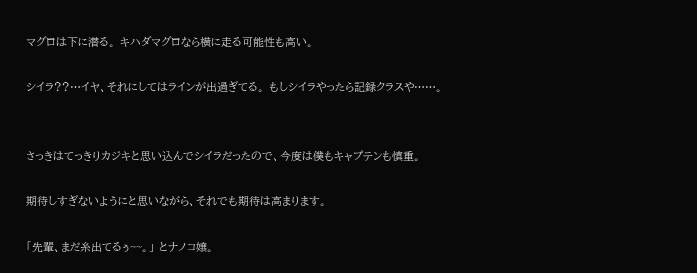マグロは下に潜る。 キハダマグロなら横に走る可能性も高い。

シイラ??…イヤ、それにしてはラインが出過ぎてる。 もしシイラやったら記録クラスや……。


さっきはてっきりカジキと思い込んでシイラだったので、今度は僕もキャプテンも慎重。

期待しすぎないようにと思いながら、それでも期待は高まります。

「先輩、まだ糸出てるぅ~~。」 とナノコ嬢。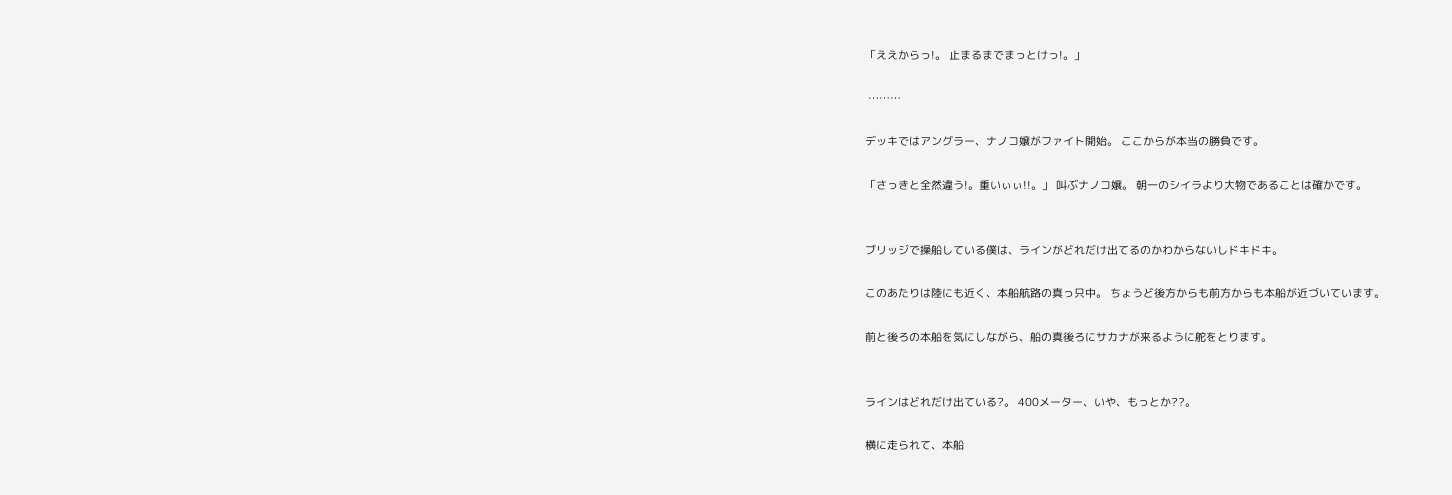「ええからっ!。 止まるまでまっとけっ!。」

 ………

デッキではアングラー、ナノコ嬢がファイト開始。 ここからが本当の勝負です。

「さっきと全然違う!。重いぃぃ!!。」 叫ぶナノコ嬢。 朝一のシイラより大物であることは確かです。


ブリッジで操船している僕は、ラインがどれだけ出てるのかわからないしドキドキ。

このあたりは陸にも近く、本船航路の真っ只中。 ちょうど後方からも前方からも本船が近づいています。

前と後ろの本船を気にしながら、船の真後ろにサカナが来るように舵をとります。


ラインはどれだけ出ている?。 400メーター、いや、もっとか??。

横に走られて、本船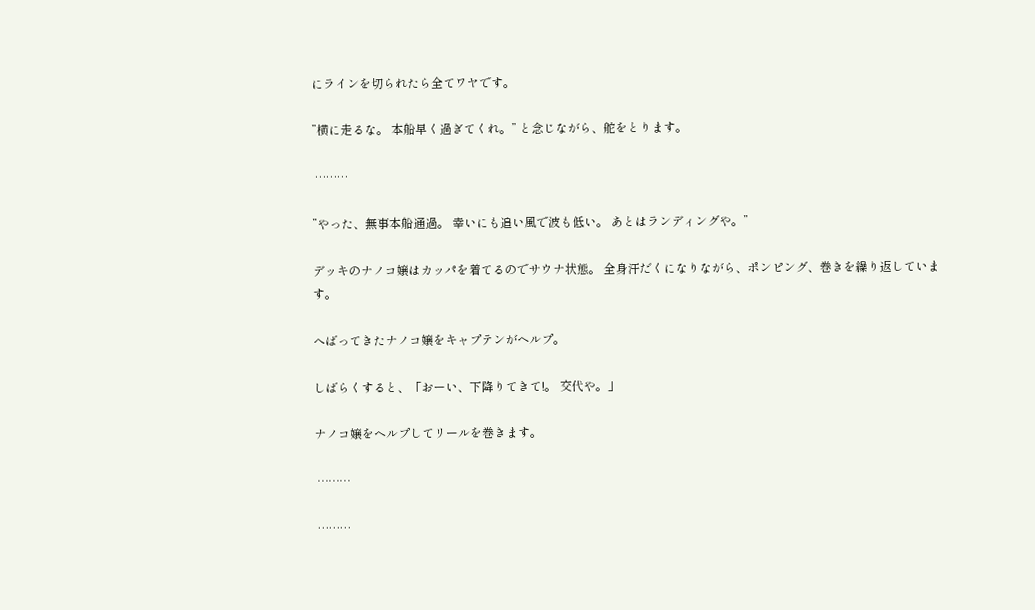にラインを切られたら全てワヤです。

”横に走るな。 本船早く過ぎてくれ。” と念じながら、舵をとります。

 ………

”やった、無事本船通過。 幸いにも追い風で波も低い。 あとはランディングや。”

デッキのナノコ嬢はカッパを着てるのでサウナ状態。 全身汗だくになりながら、ポンピング、巻きを繰り返しています。

へばってきたナノコ嬢をキャプテンがヘルプ。

しばらくすると、「おーい、下降りてきて!。 交代や。」

ナノコ嬢をヘルプしてリールを巻きます。

 ………

 ………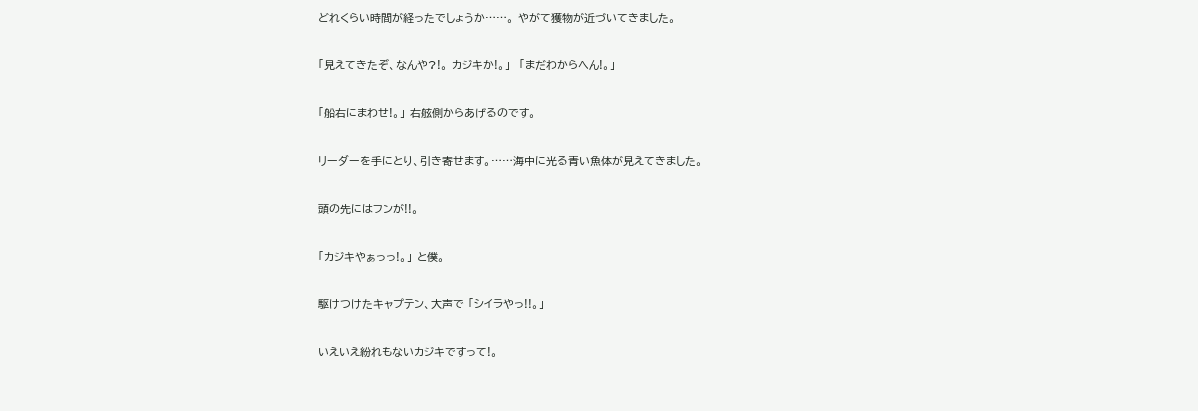どれくらい時間が経ったでしょうか……。 やがて獲物が近づいてきました。

「見えてきたぞ、なんや?!。 カジキか!。」  「まだわからへん!。」

「船右にまわせ!。」 右舷側からあげるのです。

リーダーを手にとり、引き寄せます。……海中に光る青い魚体が見えてきました。

頭の先にはフンが!!。

「カジキやぁっっ!。」 と僕。

駆けつけたキャプテン、大声で 「シイラやっ!!。」

いえいえ紛れもないカジキですって!。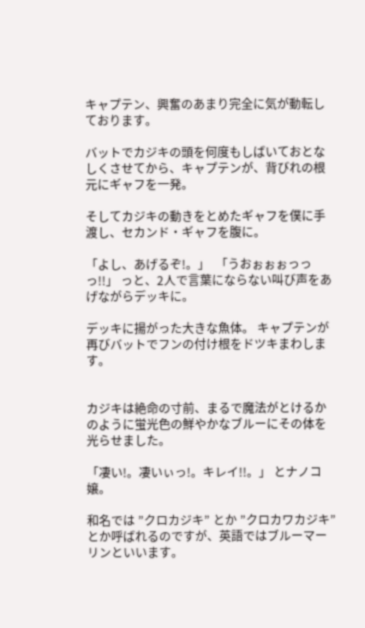キャプテン、興奮のあまり完全に気が動転しております。

バットでカジキの頭を何度もしばいておとなしくさせてから、キャプテンが、背びれの根元にギャフを一発。

そしてカジキの動きをとめたギャフを僕に手渡し、セカンド・ギャフを腹に。

「よし、あげるぞ!。」  「うおぉぉぉっっっ!!」 っと、2人で言葉にならない叫び声をあげながらデッキに。

デッキに揚がった大きな魚体。 キャプテンが再びバットでフンの付け根をドツキまわします。


カジキは絶命の寸前、まるで魔法がとけるかのように蛍光色の鮮やかなブルーにその体を光らせました。

「凄い!。凄いぃっ!。キレイ!!。」 とナノコ嬢。

和名では ”クロカジキ” とか ”クロカワカジキ” とか呼ばれるのですが、英語ではブルーマーリンといいます。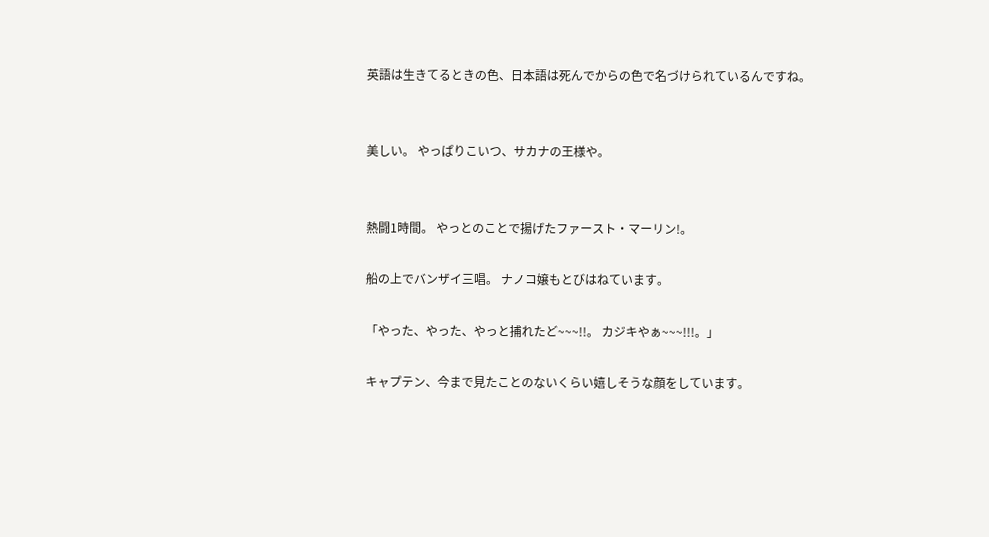英語は生きてるときの色、日本語は死んでからの色で名づけられているんですね。


美しい。 やっぱりこいつ、サカナの王様や。


熱闘1時間。 やっとのことで揚げたファースト・マーリン!。

船の上でバンザイ三唱。 ナノコ嬢もとびはねています。

「やった、やった、やっと捕れたど~~~!!。 カジキやぁ~~~!!!。」

キャプテン、今まで見たことのないくらい嬉しそうな顔をしています。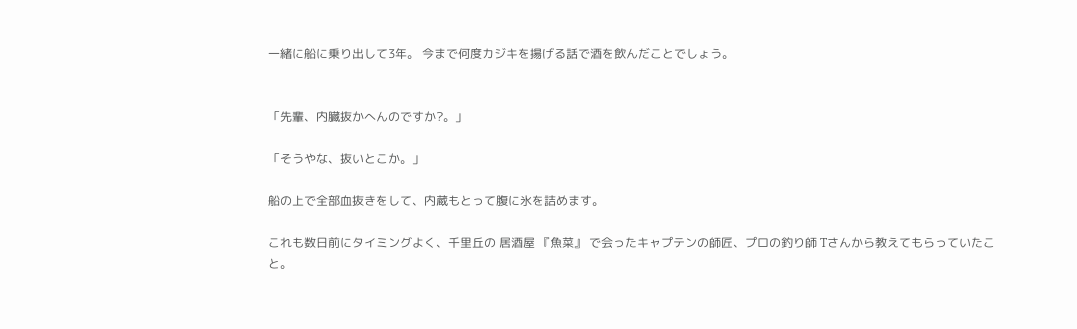一緒に船に乗り出して3年。 今まで何度カジキを揚げる話で酒を飲んだことでしょう。


「先輩、内臓抜かへんのですか?。」

「そうやな、抜いとこか。」

船の上で全部血抜きをして、内蔵もとって腹に氷を詰めます。

これも数日前にタイミングよく、千里丘の 居酒屋 『魚菜』 で会ったキャプテンの師匠、プロの釣り師 Tさんから教えてもらっていたこと。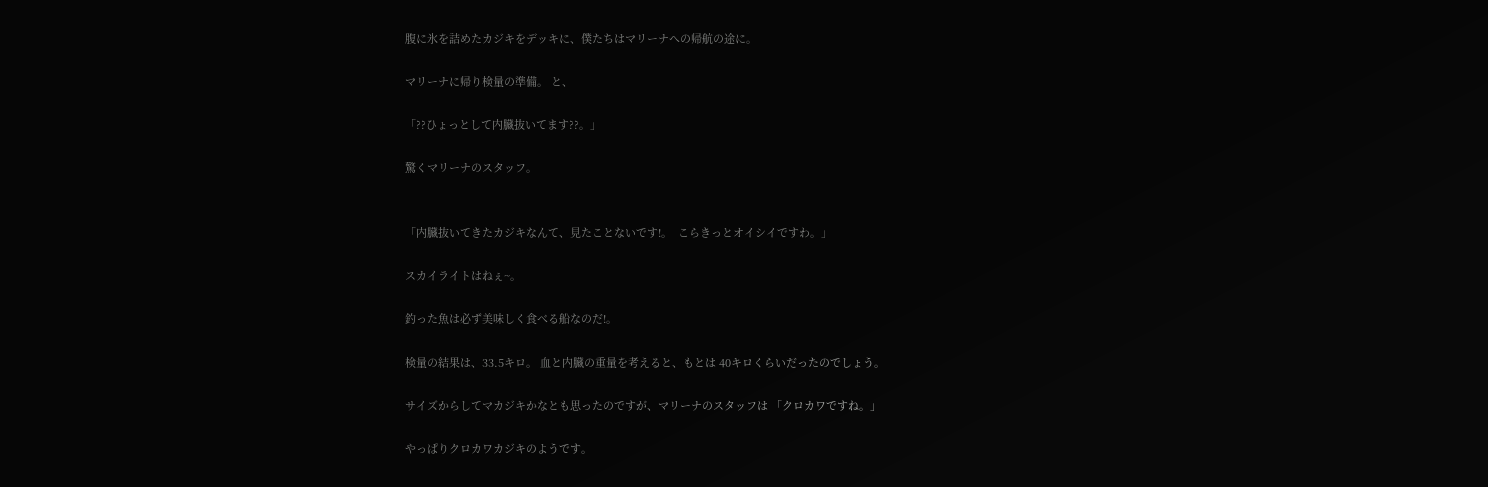腹に氷を詰めたカジキをデッキに、僕たちはマリーナへの帰航の途に。

マリーナに帰り検量の準備。 と、

「??ひょっとして内臓抜いてます??。」

驚くマリーナのスタッフ。


「内臓抜いてきたカジキなんて、見たことないです!。  こらきっとオイシイですわ。」

スカイライトはねぇ~。

釣った魚は必ず美味しく食べる船なのだ!。

検量の結果は、33.5キロ。 血と内臓の重量を考えると、もとは 40キロくらいだったのでしょう。

サイズからしてマカジキかなとも思ったのですが、マリーナのスタッフは 「クロカワですね。」

やっぱりクロカワカジキのようです。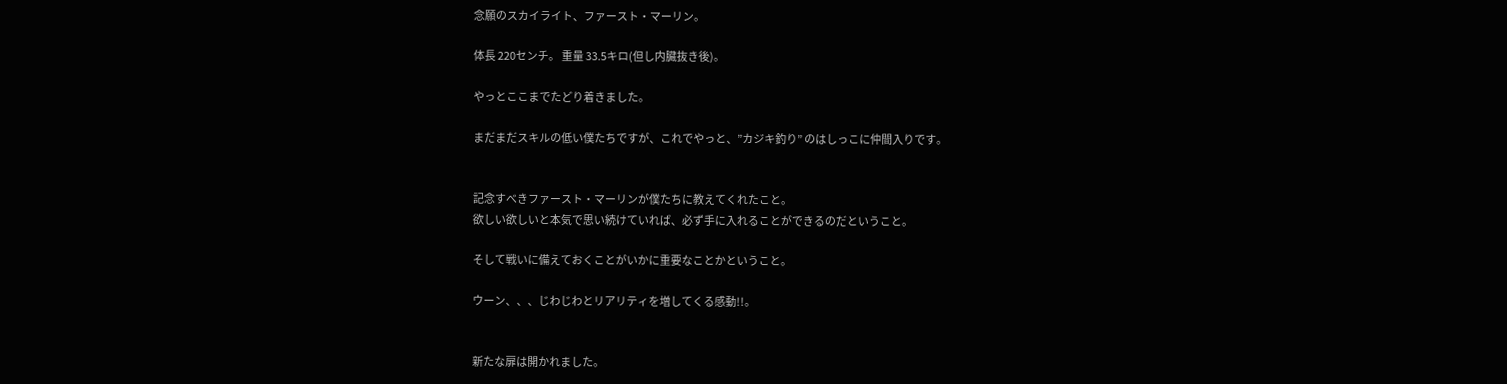念願のスカイライト、ファースト・マーリン。

体長 220センチ。 重量 33.5キロ(但し内臓抜き後)。

やっとここまでたどり着きました。

まだまだスキルの低い僕たちですが、これでやっと、”カジキ釣り” のはしっこに仲間入りです。


記念すべきファースト・マーリンが僕たちに教えてくれたこと。
欲しい欲しいと本気で思い続けていれば、必ず手に入れることができるのだということ。

そして戦いに備えておくことがいかに重要なことかということ。

ウーン、、、じわじわとリアリティを増してくる感動!!。


新たな扉は開かれました。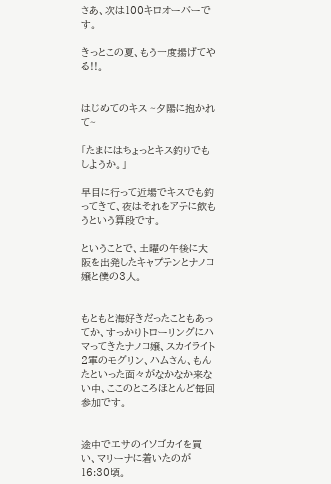さあ、次は100キロオーバーです。

きっとこの夏、もう一度揚げてやる!!。


はじめてのキス ~夕陽に抱かれて~

「たまにはちょっとキス釣りでもしようか。」

早目に行って近場でキスでも釣ってきて、夜はそれをアテに飲もうという算段です。

ということで、土曜の午後に大阪を出発したキャプテンとナノコ嬢と僕の3人。


もともと海好きだったこともあってか、すっかりトローリングにハマってきたナノコ嬢、スカイライト2軍のモグリン、ハムさん、もんたといった面々がなかなか来ない中、ここのところほとんど毎回参加です。


途中でエサのイソゴカイを買い、マリーナに着いたのが16:30頃。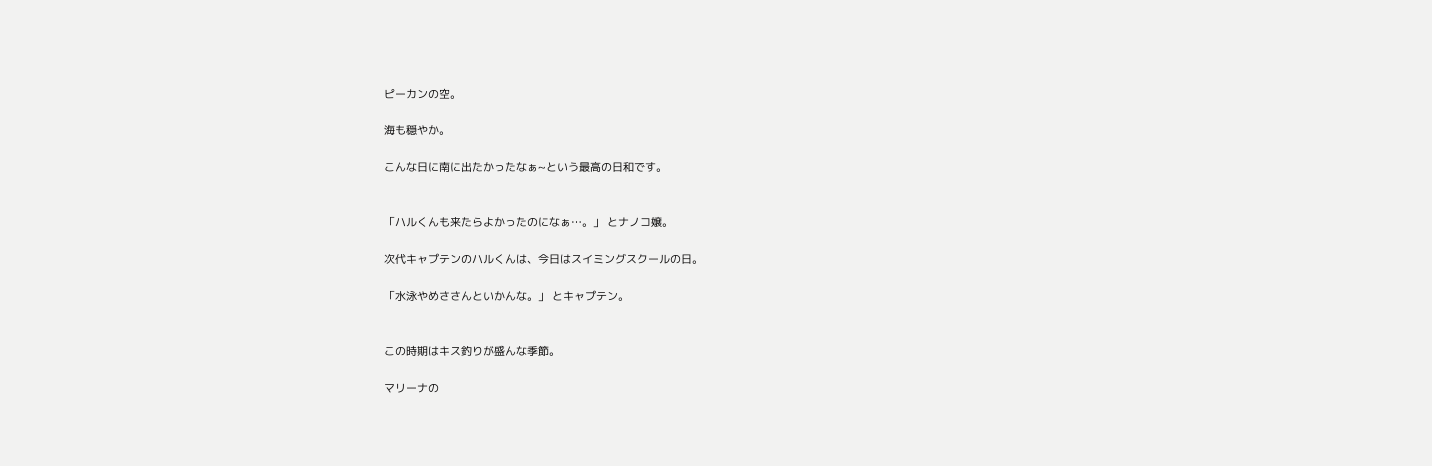ピーカンの空。

海も穏やか。

こんな日に南に出たかったなぁ~という最高の日和です。


「ハルくんも来たらよかったのになぁ…。」 とナノコ嬢。

次代キャプテンのハルくんは、今日はスイミングスクールの日。

「水泳やめささんといかんな。」 とキャプテン。


この時期はキス釣りが盛んな季節。

マリーナの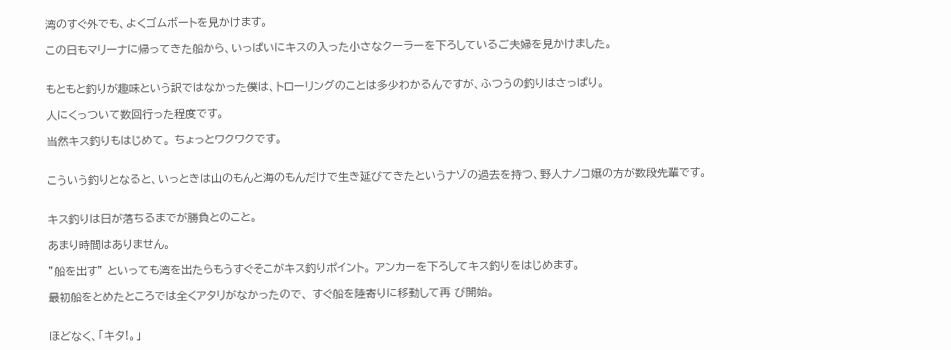湾のすぐ外でも、よくゴムボートを見かけます。

この日もマリーナに帰ってきた船から、いっぱいにキスの入った小さなクーラーを下ろしているご夫婦を見かけました。


もともと釣りが趣味という訳ではなかった僕は、トローリングのことは多少わかるんですが、ふつうの釣りはさっぱり。

人にくっついて数回行った程度です。

当然キス釣りもはじめて。 ちょっとワクワクです。


こういう釣りとなると、いっときは山のもんと海のもんだけで生き延びてきたというナゾの過去を持つ、野人ナノコ嬢の方が数段先輩です。


キス釣りは日が落ちるまでが勝負とのこと。

あまり時間はありません。

”船を出す” といっても湾を出たらもうすぐそこがキス釣りポイント。 アンカーを下ろしてキス釣りをはじめます。

最初船をとめたところでは全くアタリがなかったので、 すぐ船を陸寄りに移動して再 び開始。


ほどなく、「キタ!。」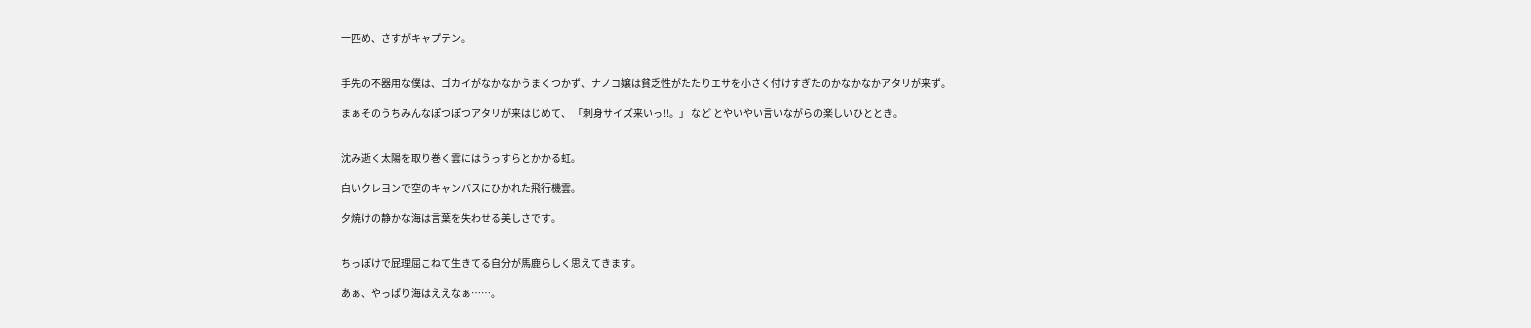一匹め、さすがキャプテン。


手先の不器用な僕は、ゴカイがなかなかうまくつかず、ナノコ嬢は貧乏性がたたりエサを小さく付けすぎたのかなかなかアタリが来ず。

まぁそのうちみんなぽつぽつアタリが来はじめて、 「刺身サイズ来いっ!!。」 など とやいやい言いながらの楽しいひととき。


沈み逝く太陽を取り巻く雲にはうっすらとかかる虹。

白いクレヨンで空のキャンバスにひかれた飛行機雲。

夕焼けの静かな海は言葉を失わせる美しさです。


ちっぽけで屁理屈こねて生きてる自分が馬鹿らしく思えてきます。

あぁ、やっぱり海はええなぁ……。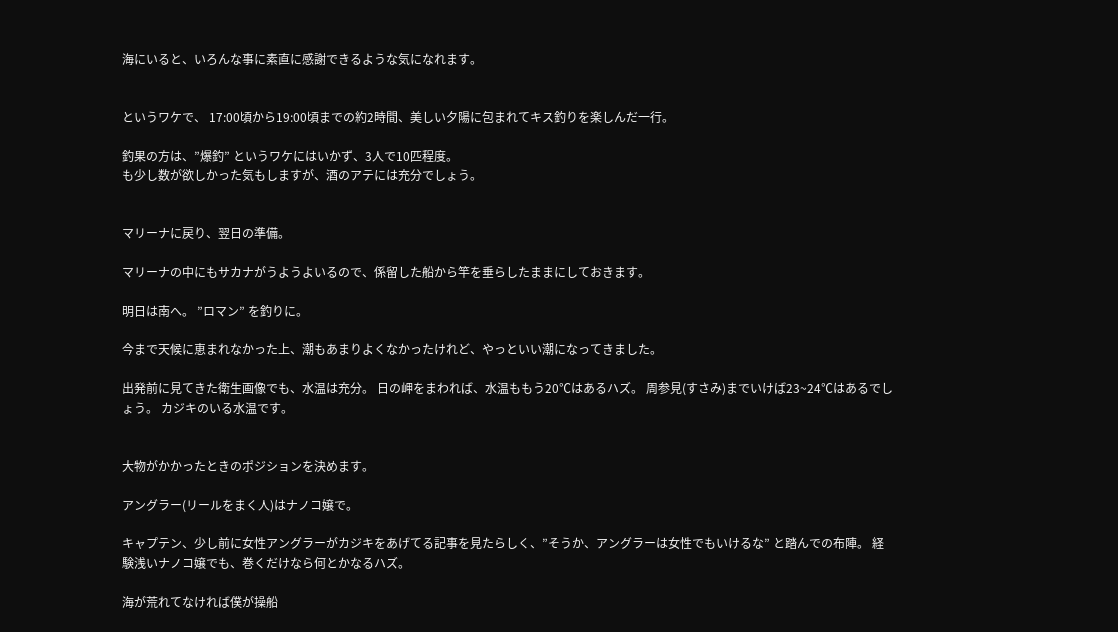海にいると、いろんな事に素直に感謝できるような気になれます。


というワケで、 17:00頃から19:00頃までの約2時間、美しい夕陽に包まれてキス釣りを楽しんだ一行。

釣果の方は、”爆釣” というワケにはいかず、3人で10匹程度。
も少し数が欲しかった気もしますが、酒のアテには充分でしょう。


マリーナに戻り、翌日の準備。

マリーナの中にもサカナがうようよいるので、係留した船から竿を垂らしたままにしておきます。

明日は南へ。 ”ロマン” を釣りに。

今まで天候に恵まれなかった上、潮もあまりよくなかったけれど、やっといい潮になってきました。

出発前に見てきた衛生画像でも、水温は充分。 日の岬をまわれば、水温ももう20℃はあるハズ。 周参見(すさみ)までいけば23~24℃はあるでしょう。 カジキのいる水温です。


大物がかかったときのポジションを決めます。

アングラー(リールをまく人)はナノコ嬢で。

キャプテン、少し前に女性アングラーがカジキをあげてる記事を見たらしく、”そうか、アングラーは女性でもいけるな” と踏んでの布陣。 経験浅いナノコ嬢でも、巻くだけなら何とかなるハズ。

海が荒れてなければ僕が操船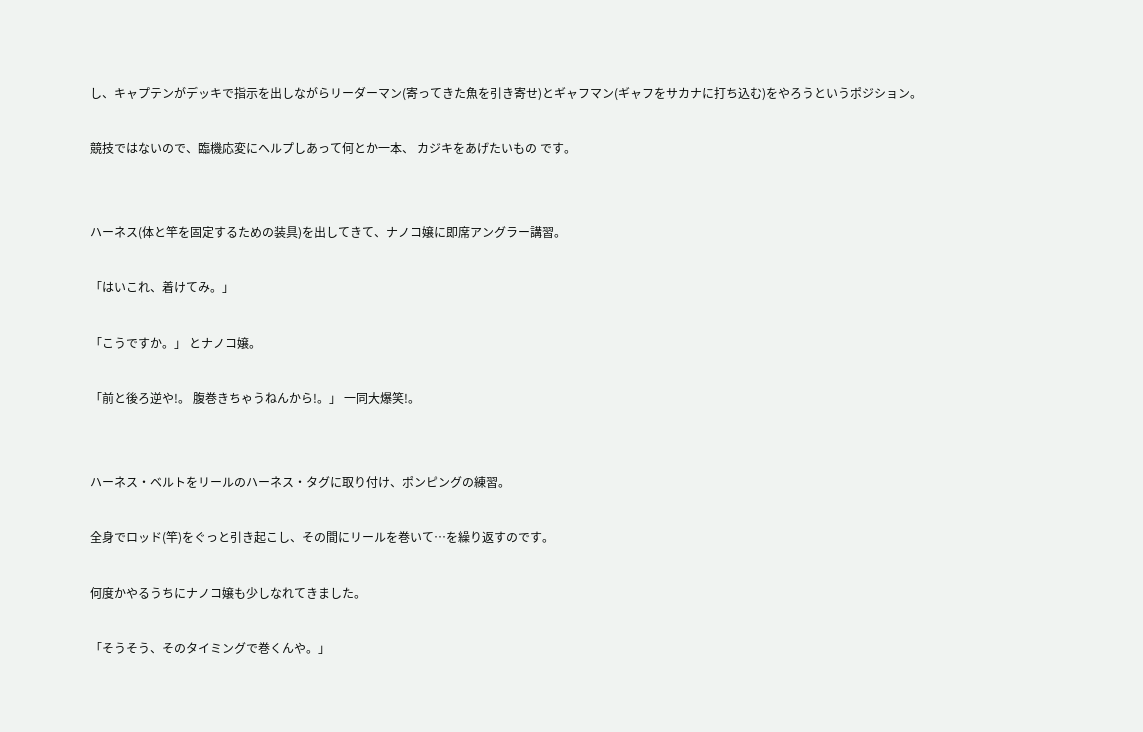し、キャプテンがデッキで指示を出しながらリーダーマン(寄ってきた魚を引き寄せ)とギャフマン(ギャフをサカナに打ち込む)をやろうというポジション。

競技ではないので、臨機応変にヘルプしあって何とか一本、 カジキをあげたいもの です。


ハーネス(体と竿を固定するための装具)を出してきて、ナノコ嬢に即席アングラー講習。

「はいこれ、着けてみ。」

「こうですか。」 とナノコ嬢。

「前と後ろ逆や!。 腹巻きちゃうねんから!。」 一同大爆笑!。


ハーネス・ベルトをリールのハーネス・タグに取り付け、ポンピングの練習。

全身でロッド(竿)をぐっと引き起こし、その間にリールを巻いて…を繰り返すのです。

何度かやるうちにナノコ嬢も少しなれてきました。

「そうそう、そのタイミングで巻くんや。」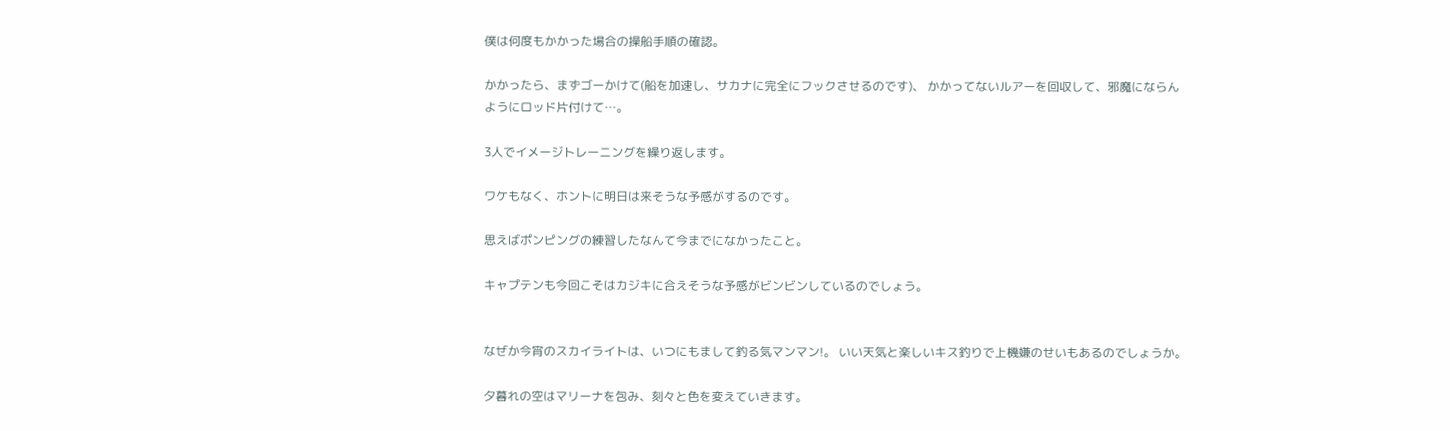僕は何度もかかった場合の操船手順の確認。

かかったら、まずゴーかけて(船を加速し、サカナに完全にフックさせるのです)、 かかってないルアーを回収して、邪魔にならんようにロッド片付けて…。

3人でイメージトレーニングを繰り返します。

ワケもなく、ホントに明日は来そうな予感がするのです。

思えばポンピングの練習したなんて今までになかったこと。

キャプテンも今回こそはカジキに合えそうな予感がビンビンしているのでしょう。


なぜか今宵のスカイライトは、いつにもまして釣る気マンマン!。 いい天気と楽しいキス釣りで上機嫌のせいもあるのでしょうか。

夕暮れの空はマリーナを包み、刻々と色を変えていきます。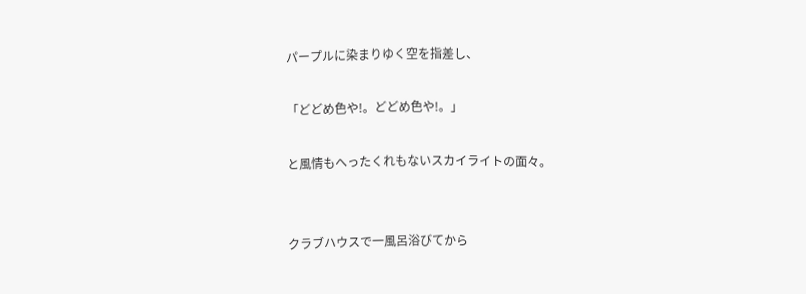パープルに染まりゆく空を指差し、

「どどめ色や!。どどめ色や!。」

と風情もへったくれもないスカイライトの面々。


クラブハウスで一風呂浴びてから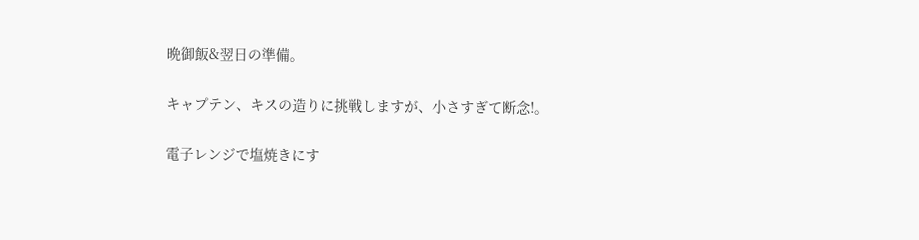晩御飯&翌日の準備。

キャプテン、キスの造りに挑戦しますが、小さすぎて断念!。

電子レンジで塩焼きにす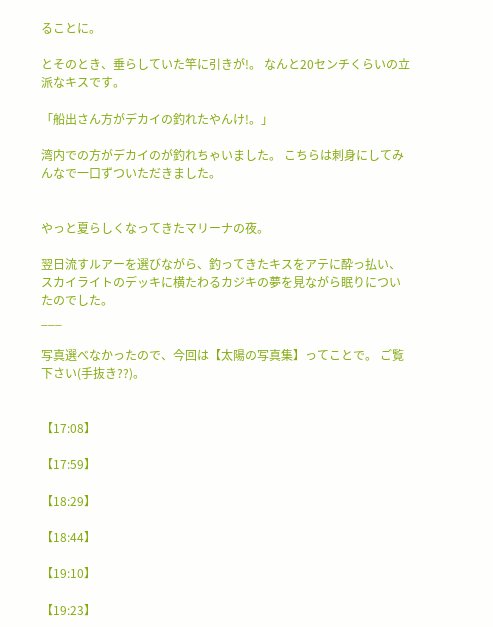ることに。

とそのとき、垂らしていた竿に引きが!。 なんと20センチくらいの立派なキスです。

「船出さん方がデカイの釣れたやんけ!。」

湾内での方がデカイのが釣れちゃいました。 こちらは刺身にしてみんなで一口ずついただきました。


やっと夏らしくなってきたマリーナの夜。

翌日流すルアーを選びながら、釣ってきたキスをアテに酔っ払い、スカイライトのデッキに横たわるカジキの夢を見ながら眠りについたのでした。
___

写真選べなかったので、今回は【太陽の写真集】ってことで。 ご覧下さい(手抜き??)。


【17:08】

【17:59】

【18:29】

【18:44】

【19:10】

【19:23】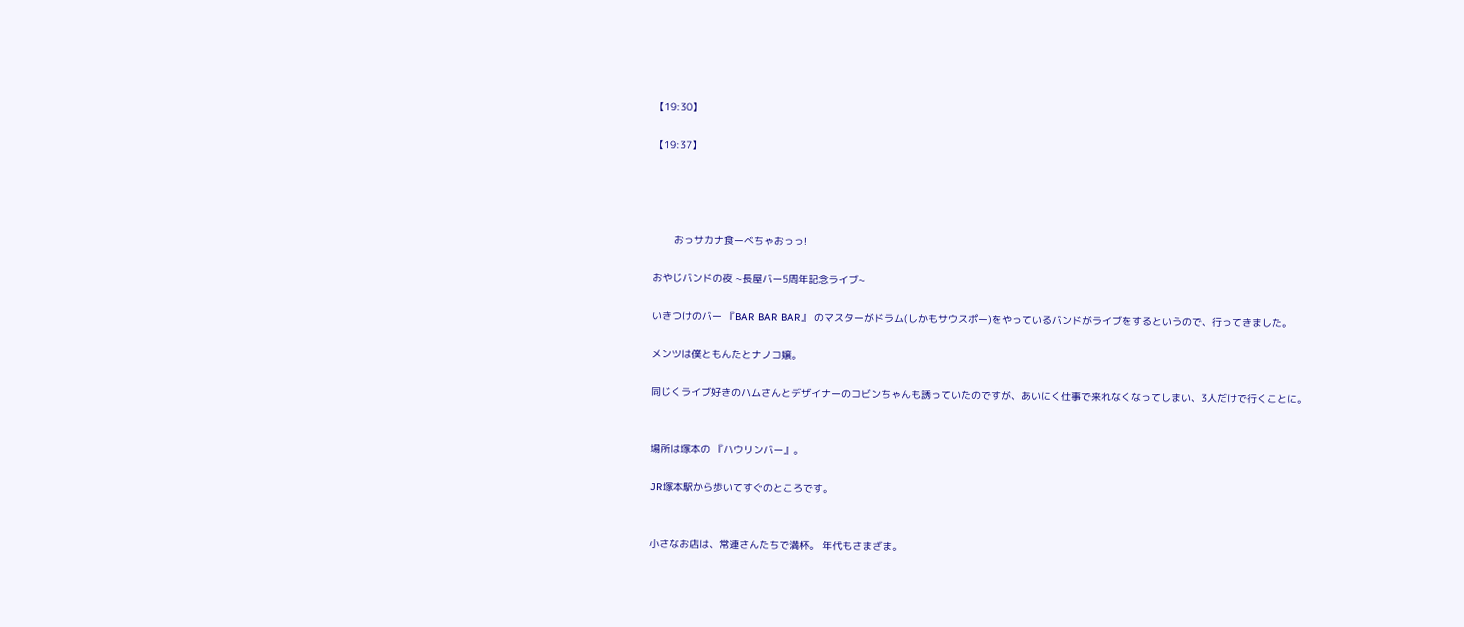【19:30】

【19:37】




       おっサカナ食ーべちゃおっっ!

おやじバンドの夜 ~長屋バー5周年記念ライブ~

いきつけのバー 『BAR BAR BAR』 のマスターがドラム(しかもサウスポー)をやっているバンドがライブをするというので、行ってきました。

メンツは僕ともんたとナノコ嬢。

同じくライブ好きのハムさんとデザイナーのコビンちゃんも誘っていたのですが、あいにく仕事で来れなくなってしまい、3人だけで行くことに。


場所は塚本の 『ハウリンバー』。

JR塚本駅から歩いてすぐのところです。


小さなお店は、常連さんたちで満杯。 年代もさまざま。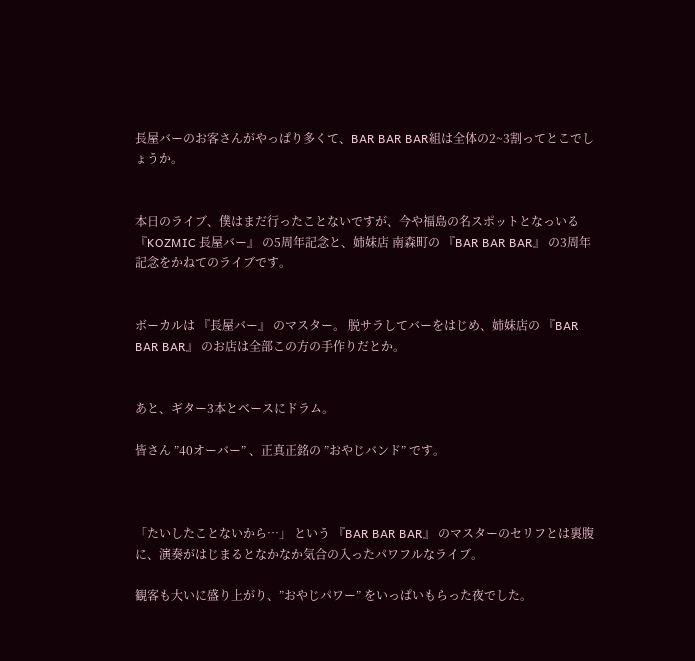長屋バーのお客さんがやっぱり多くて、BAR BAR BAR組は全体の2~3割ってとこでしょうか。


本日のライブ、僕はまだ行ったことないですが、今や福島の名スポットとなっいる 『KOZMIC 長屋バー』 の5周年記念と、姉妹店 南森町の 『BAR BAR BAR』 の3周年記念をかねてのライブです。


ボーカルは 『長屋バー』 のマスター。 脱サラしてバーをはじめ、姉妹店の 『BAR BAR BAR』 のお店は全部この方の手作りだとか。


あと、ギター3本とベースにドラム。

皆さん ”40オーバー” 、正真正銘の ”おやじバンド” です。



「たいしたことないから…」 という 『BAR BAR BAR』 のマスターのセリフとは裏腹に、演奏がはじまるとなかなか気合の入ったパワフルなライブ。

観客も大いに盛り上がり、”おやじパワー” をいっぱいもらった夜でした。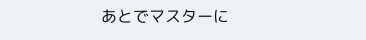あとでマスターに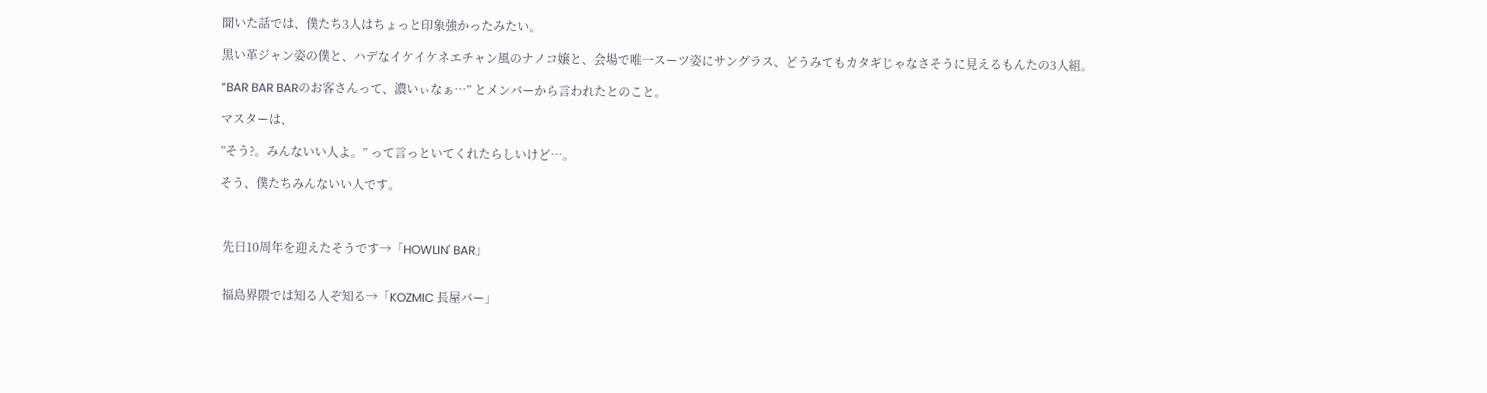聞いた話では、僕たち3人はちょっと印象強かったみたい。

黒い革ジャン姿の僕と、ハデなイケイケネエチャン風のナノコ嬢と、会場で唯一スーツ姿にサングラス、どうみてもカタギじゃなさそうに見えるもんたの3人組。

”BAR BAR BARのお客さんって、濃いぃなぁ…” とメンバーから言われたとのこと。

マスターは、

”そう?。みんないい人よ。” って言っといてくれたらしいけど…。

そう、僕たちみんないい人です。



 先日10周年を迎えたそうです→「HOWLIN' BAR」


 福島界隈では知る人ぞ知る→「KOZMIC 長屋バー」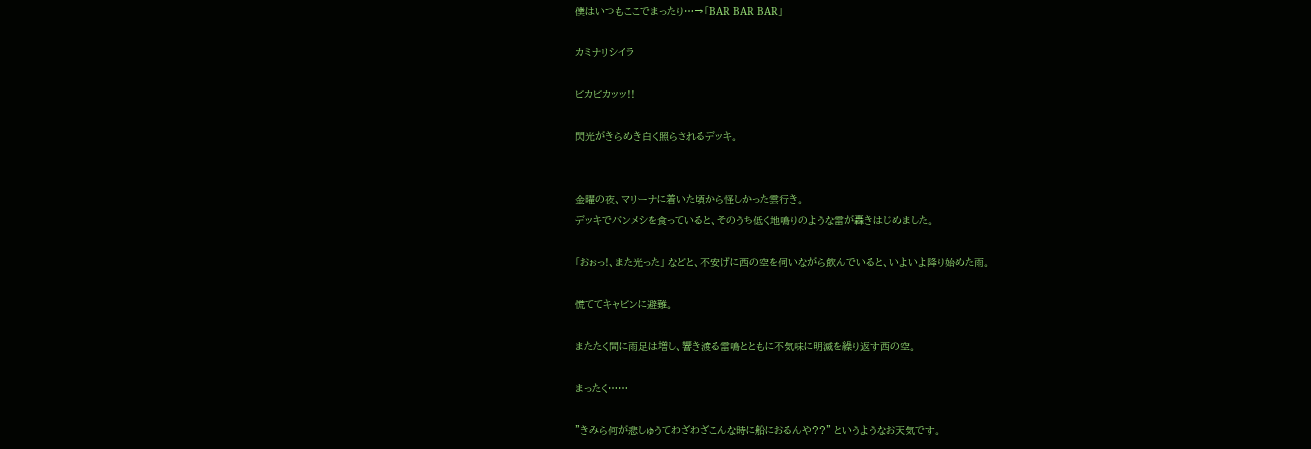僕はいつもここでまったり…→「BAR BAR BAR」

カミナリシイラ

ビカビカッッ!!

閃光がきらめき白く照らされるデッキ。


金曜の夜、マリーナに着いた頃から怪しかった雲行き。
デッキでバンメシを食っていると、そのうち低く地鳴りのような雷が轟きはじめました。

「おぉっ!、また光った」 などと、不安げに西の空を伺いながら飲んでいると、いよいよ降り始めた雨。

慌ててキャビンに避難。

またたく間に雨足は増し、響き渡る雷鳴とともに不気味に明滅を繰り返す西の空。

まったく……

”きみら何が悲しゅうてわざわざこんな時に船におるんや??” というようなお天気です。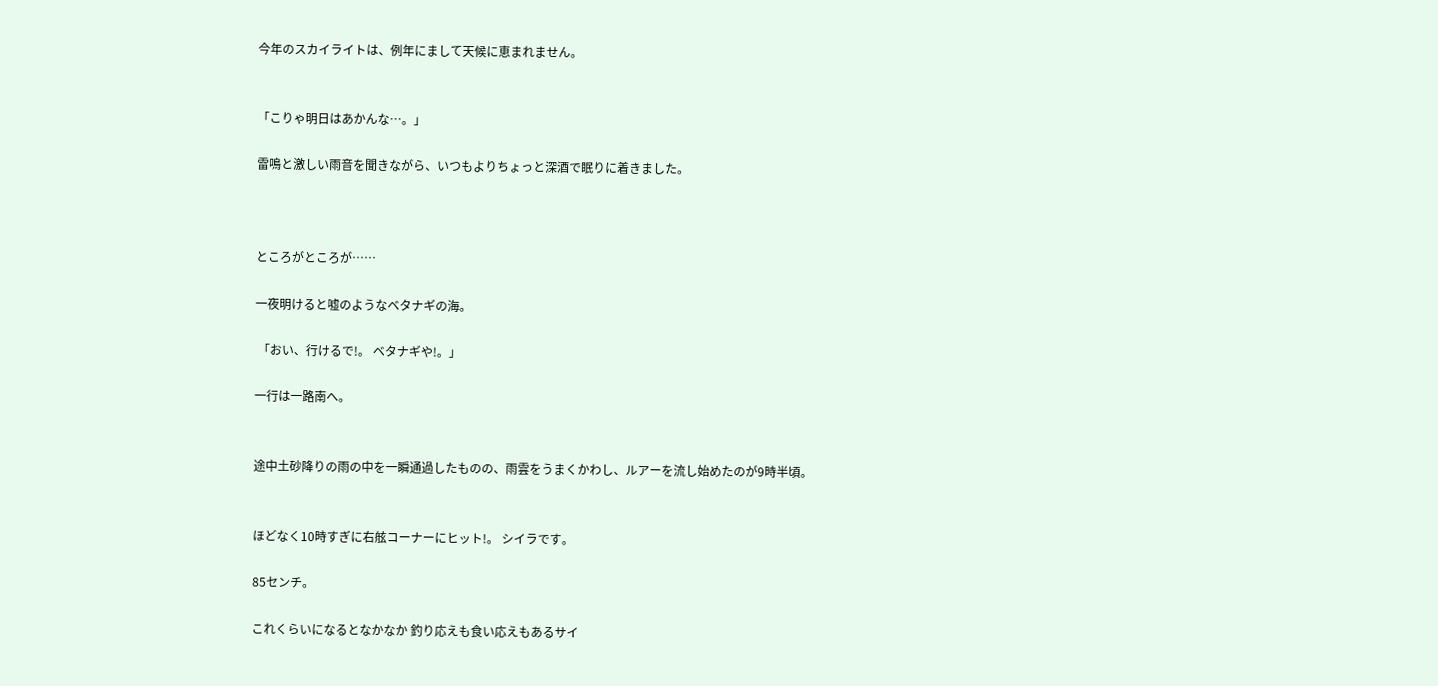今年のスカイライトは、例年にまして天候に恵まれません。


「こりゃ明日はあかんな…。」

雷鳴と激しい雨音を聞きながら、いつもよりちょっと深酒で眠りに着きました。



ところがところが……

一夜明けると嘘のようなベタナギの海。

 「おい、行けるで!。 ベタナギや!。」

一行は一路南へ。


途中土砂降りの雨の中を一瞬通過したものの、雨雲をうまくかわし、ルアーを流し始めたのが9時半頃。


ほどなく10時すぎに右舷コーナーにヒット!。 シイラです。

85センチ。

これくらいになるとなかなか 釣り応えも食い応えもあるサイ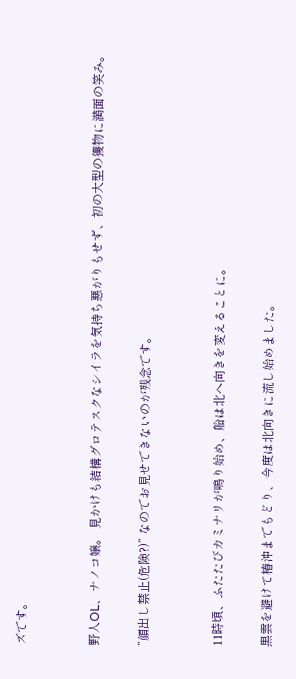ズです。


野人OL、ナノコ嬢。 見かけも結構グロテスクなシイラを気持ち悪がりもせず、初の大型の獲物に満面の笑み。

”顔出し禁止(危険?)” なのでお見せできないのが残念です。


11時頃、ふたたびカミナリが鳴り始め、船は北へ向きを変えることに。

黒雲を避けて椿沖までもどり、今度は北向きに流し始めました。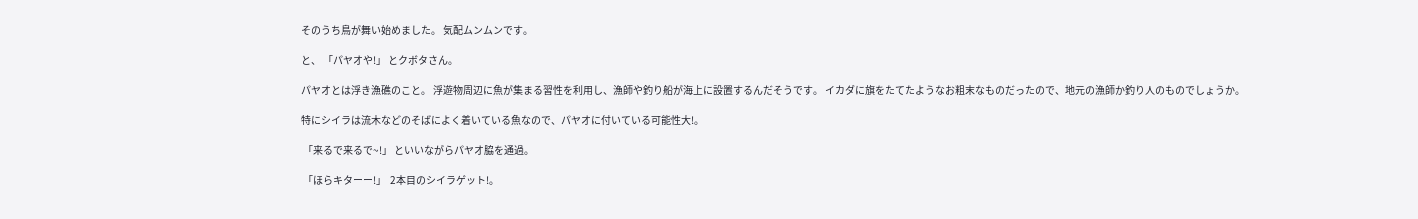そのうち鳥が舞い始めました。 気配ムンムンです。

と、 「パヤオや!」 とクボタさん。

パヤオとは浮き漁礁のこと。 浮遊物周辺に魚が集まる習性を利用し、漁師や釣り船が海上に設置するんだそうです。 イカダに旗をたてたようなお粗末なものだったので、地元の漁師か釣り人のものでしょうか。

特にシイラは流木などのそばによく着いている魚なので、パヤオに付いている可能性大!。

 「来るで来るで~!」 といいながらパヤオ脇を通過。

 「ほらキターー!」  2本目のシイラゲット!。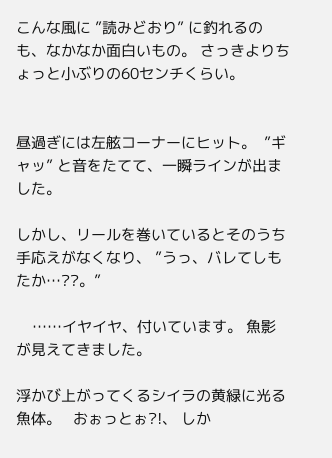こんな風に ”読みどおり” に釣れるのも、なかなか面白いもの。 さっきよりちょっと小ぶりの60センチくらい。


昼過ぎには左舷コーナーにヒット。  ”ギャッ” と音をたてて、一瞬ラインが出ました。

しかし、リールを巻いているとそのうち手応えがなくなり、 ”うっ、バレてしもたか…??。”

    ……イヤイヤ、付いています。 魚影が見えてきました。

浮かび上がってくるシイラの黄緑に光る魚体。   おぉっとぉ?!、 しか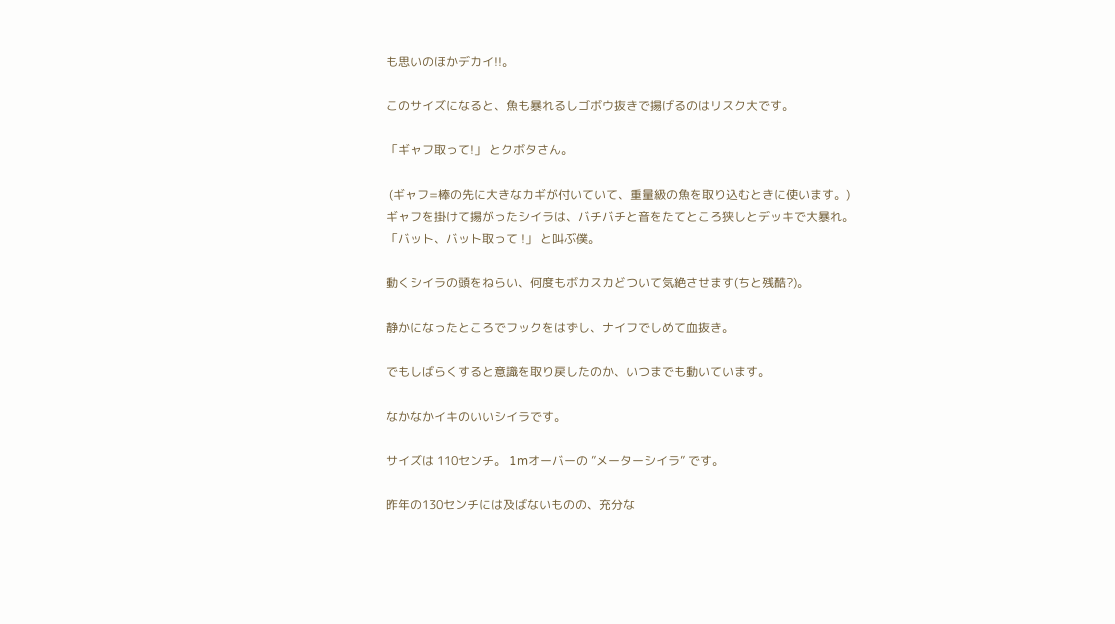も思いのほかデカイ!!。

このサイズになると、魚も暴れるしゴボウ抜きで揚げるのはリスク大です。

「ギャフ取って!」 とクボタさん。

 (ギャフ=棒の先に大きなカギが付いていて、重量級の魚を取り込むときに使います。)
ギャフを掛けて揚がったシイラは、バチバチと音をたてところ狭しとデッキで大暴れ。
「バット、バット取って !」 と叫ぶ僕。

動くシイラの頭をねらい、何度もボカスカどついて気絶させます(ちと残酷?)。

静かになったところでフックをはずし、ナイフでしめて血抜き。

でもしばらくすると意識を取り戻したのか、いつまでも動いています。

なかなかイキのいいシイラです。

サイズは 110センチ。 1mオーバーの ”メーターシイラ” です。

昨年の130センチには及ばないものの、充分な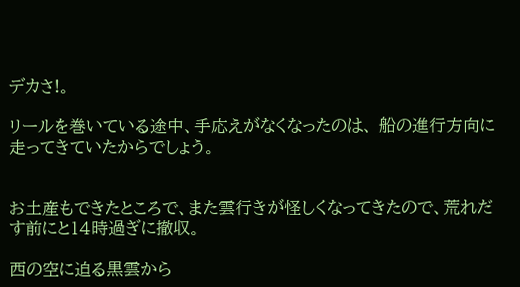デカさ!。

リールを巻いている途中、手応えがなくなったのは、 船の進行方向に走ってきていたからでしょう。


お土産もできたところで、また雲行きが怪しくなってきたので、荒れだす前にと14時過ぎに撤収。

西の空に迫る黒雲から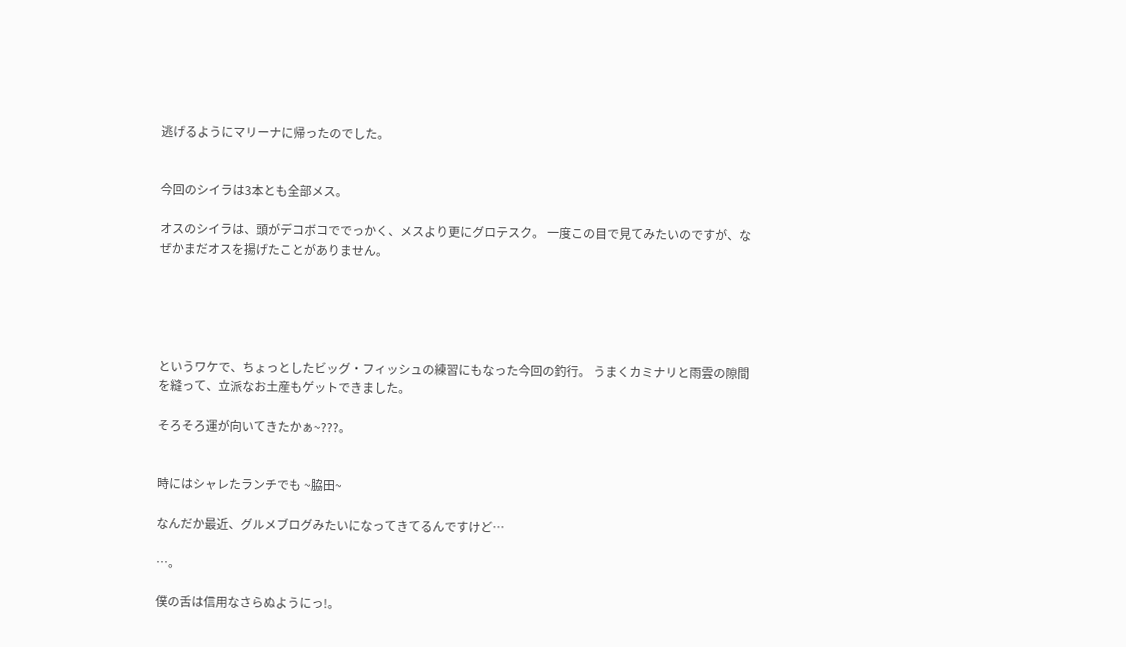逃げるようにマリーナに帰ったのでした。


今回のシイラは3本とも全部メス。

オスのシイラは、頭がデコボコででっかく、メスより更にグロテスク。 一度この目で見てみたいのですが、なぜかまだオスを揚げたことがありません。





というワケで、ちょっとしたビッグ・フィッシュの練習にもなった今回の釣行。 うまくカミナリと雨雲の隙間を縫って、立派なお土産もゲットできました。

そろそろ運が向いてきたかぁ~???。


時にはシャレたランチでも ~脇田~

なんだか最近、グルメブログみたいになってきてるんですけど…

…。

僕の舌は信用なさらぬようにっ!。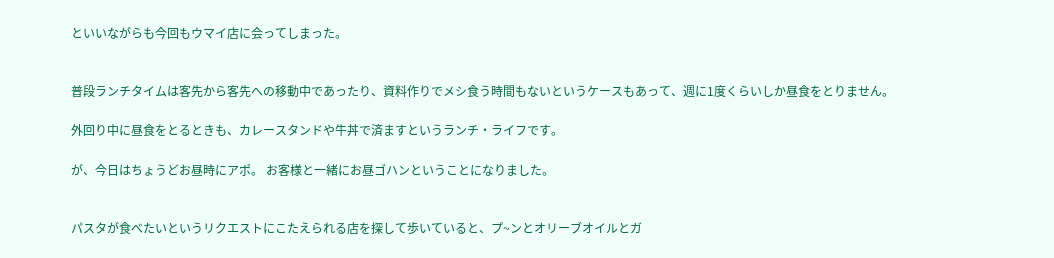といいながらも今回もウマイ店に会ってしまった。


普段ランチタイムは客先から客先への移動中であったり、資料作りでメシ食う時間もないというケースもあって、週に1度くらいしか昼食をとりません。

外回り中に昼食をとるときも、カレースタンドや牛丼で済ますというランチ・ライフです。

が、今日はちょうどお昼時にアポ。 お客様と一緒にお昼ゴハンということになりました。


パスタが食べたいというリクエストにこたえられる店を探して歩いていると、プ~ンとオリーブオイルとガ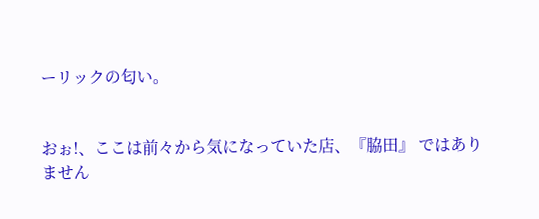ーリックの匂い。


おぉ!、ここは前々から気になっていた店、『脇田』 ではありません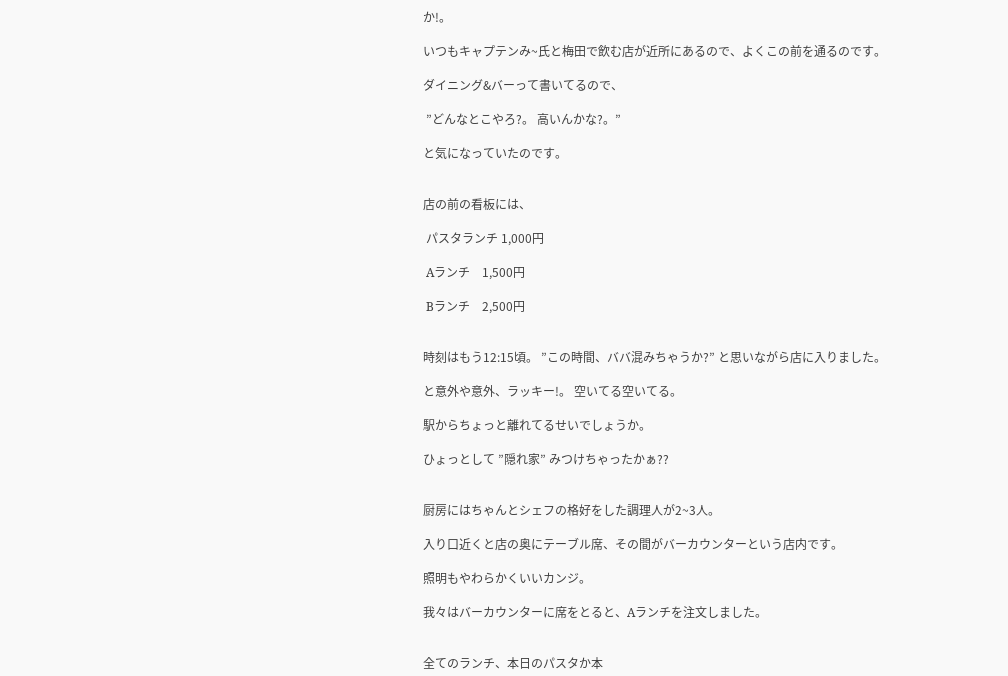か!。

いつもキャプテンみ~氏と梅田で飲む店が近所にあるので、よくこの前を通るのです。

ダイニング&バーって書いてるので、

 ”どんなとこやろ?。 高いんかな?。”

と気になっていたのです。


店の前の看板には、

 パスタランチ 1,000円

 Aランチ    1,500円

 Bランチ    2,500円


時刻はもう12:15頃。 ”この時間、ババ混みちゃうか?” と思いながら店に入りました。

と意外や意外、ラッキー!。 空いてる空いてる。

駅からちょっと離れてるせいでしょうか。

ひょっとして ”隠れ家” みつけちゃったかぁ??


厨房にはちゃんとシェフの格好をした調理人が2~3人。

入り口近くと店の奥にテーブル席、その間がバーカウンターという店内です。

照明もやわらかくいいカンジ。

我々はバーカウンターに席をとると、Aランチを注文しました。


全てのランチ、本日のパスタか本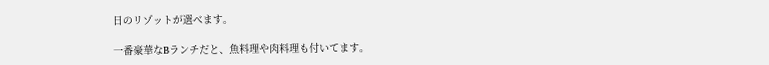日のリゾットが選べます。

一番豪華なBランチだと、魚料理や肉料理も付いてます。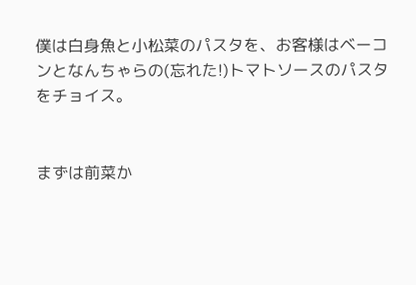僕は白身魚と小松菜のパスタを、お客様はベーコンとなんちゃらの(忘れた!)トマトソースのパスタをチョイス。


まずは前菜か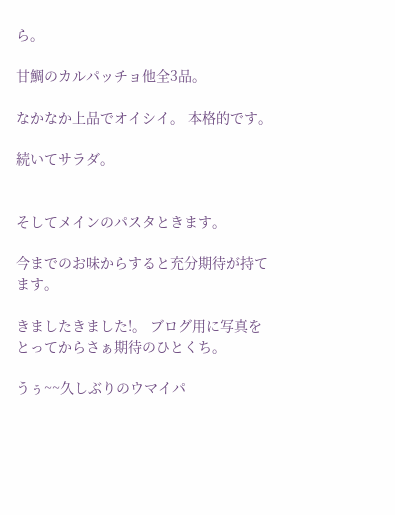ら。

甘鯛のカルパッチョ他全3品。

なかなか上品でオイシイ。 本格的です。

続いてサラダ。


そしてメインのパスタときます。

今までのお味からすると充分期待が持てます。

きましたきました!。 ブログ用に写真をとってからさぁ期待のひとくち。

うぅ~~久しぶりのウマイパ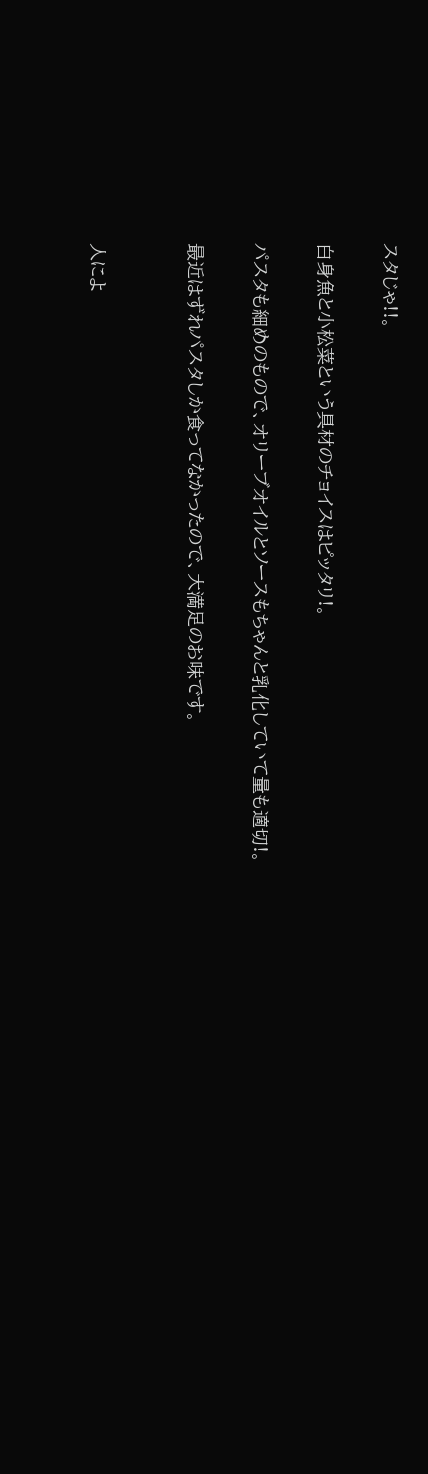スタじゃ!!。

白身魚と小松菜という具材のチョイスはピッタリ!。

パスタも細めのもので、オリーブオイルとソースもちゃんと乳化していて量も適切!。

最近はずれパスタしか食ってなかったので、大満足のお味です。


人によ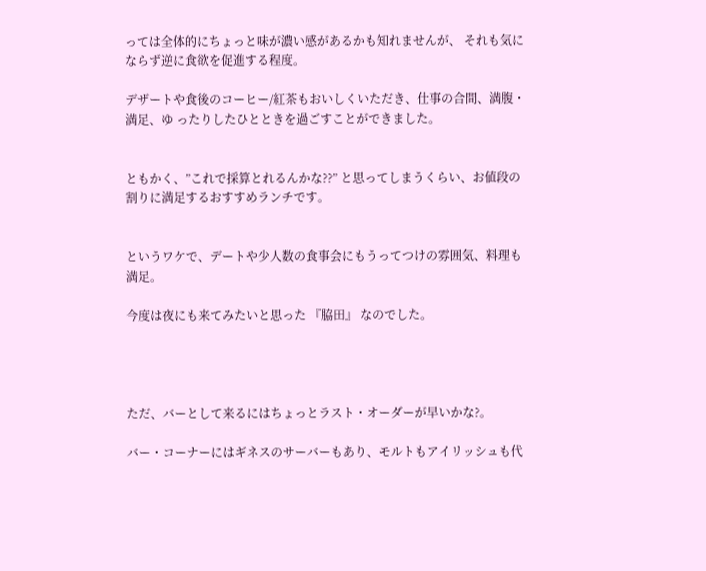っては全体的にちょっと味が濃い感があるかも知れませんが、 それも気にならず逆に食欲を促進する程度。

デザートや食後のコーヒー/紅茶もおいしくいただき、仕事の合間、満腹・満足、ゆ ったりしたひとときを過ごすことができました。


ともかく、”これで採算とれるんかな??” と思ってしまうくらい、お値段の割りに満足するおすすめランチです。


というワケで、デートや少人数の食事会にもうってつけの雰囲気、料理も満足。

今度は夜にも来てみたいと思った 『脇田』 なのでした。




ただ、バーとして来るにはちょっとラスト・オーダーが早いかな?。

バー・コーナーにはギネスのサーバーもあり、モルトもアイリッシュも代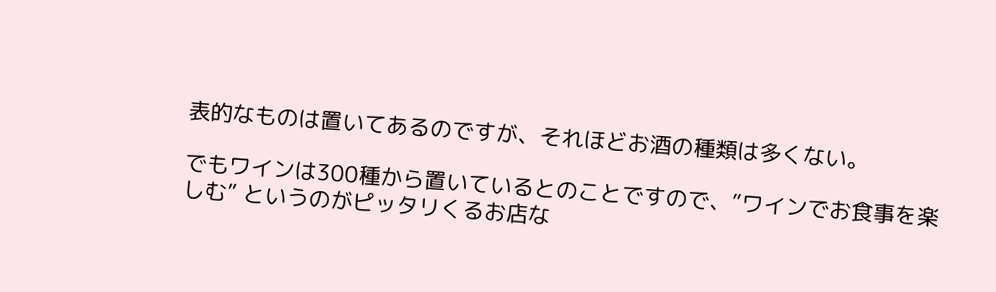表的なものは置いてあるのですが、それほどお酒の種類は多くない。

でもワインは300種から置いているとのことですので、”ワインでお食事を楽しむ” というのがピッタリくるお店な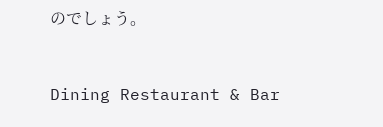のでしょう。



Dining Restaurant & Bar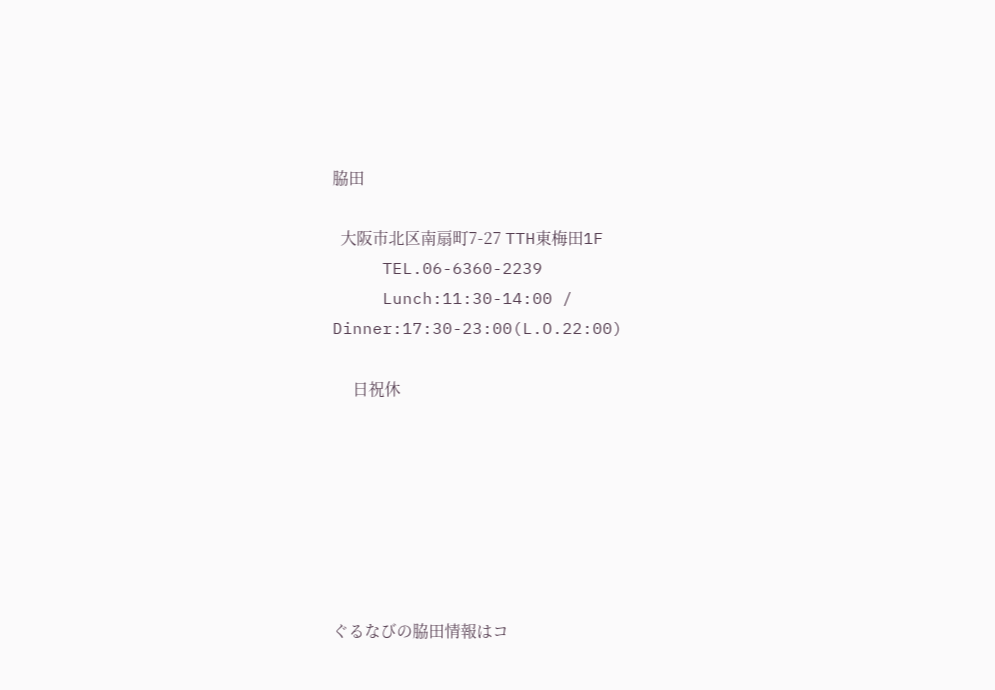脇田

  大阪市北区南扇町7-27 TTH東梅田1F
     TEL.06-6360-2239
     Lunch:11:30-14:00 / Dinner:17:30-23:00(L.O.22:00)

     日祝休







ぐるなびの脇田情報はコ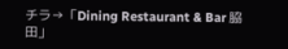チラ→「Dining Restaurant & Bar 脇田」